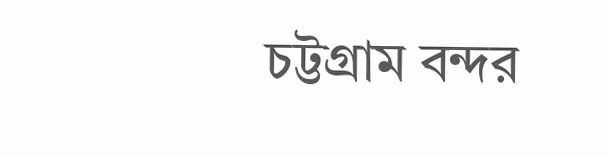চট্টগ্রাম বন্দর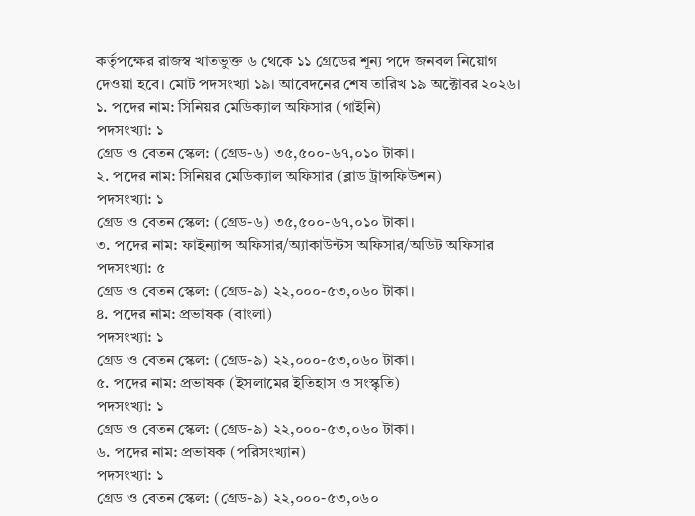কর্তৃপক্ষের রাজস্ব খাতভুক্ত ৬ থেকে ১১ গ্রেডের শূন্য পদে জনবল নিয়োগ দেওয়া হবে। মোট পদসংখ্যা ১৯। আবেদনের শেষ তারিখ ১৯ অক্টোবর ২০২৬।
১. পদের নাম: সিনিয়র মেডিক্যাল অফিসার (গাইনি)
পদসংখ্যা: ১
গ্রেড ও বেতন স্কেল: (গ্রেড-৬) ৩৫,৫০০-৬৭,০১০ টাকা।
২. পদের নাম: সিনিয়র মেডিক্যাল অফিসার (ব্লাড ট্রান্সফিউশন)
পদসংখ্যা: ১
গ্রেড ও বেতন স্কেল: (গ্রেড-৬) ৩৫,৫০০-৬৭,০১০ টাকা।
৩. পদের নাম: ফাইন্যান্স অফিসার/অ্যাকাউন্টস অফিসার/অডিট অফিসার
পদসংখ্যা: ৫
গ্রেড ও বেতন স্কেল: (গ্রেড-৯) ২২,০০০-৫৩,০৬০ টাকা।
৪. পদের নাম: প্রভাষক (বাংলা)
পদসংখ্যা: ১
গ্রেড ও বেতন স্কেল: (গ্রেড-৯) ২২,০০০-৫৩,০৬০ টাকা।
৫. পদের নাম: প্রভাষক (ইসলামের ইতিহাস ও সংস্কৃতি)
পদসংখ্যা: ১
গ্রেড ও বেতন স্কেল: (গ্রেড-৯) ২২,০০০-৫৩,০৬০ টাকা।
৬. পদের নাম: প্রভাষক (পরিসংখ্যান)
পদসংখ্যা: ১
গ্রেড ও বেতন স্কেল: (গ্রেড-৯) ২২,০০০-৫৩,০৬০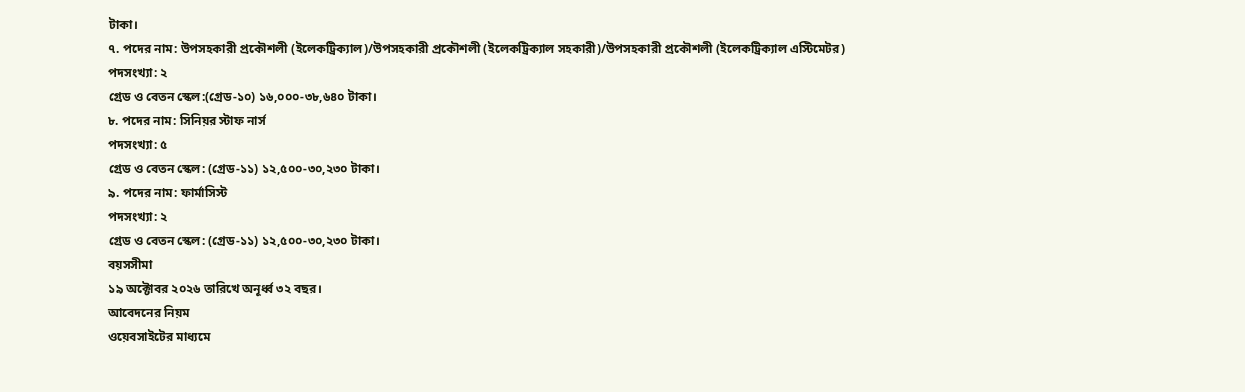টাকা।
৭. পদের নাম: উপসহকারী প্রকৌশলী (ইলেকট্রিক্যাল)/উপসহকারী প্রকৌশলী (ইলেকট্রিক্যাল সহকারী)/উপসহকারী প্রকৌশলী (ইলেকট্রিক্যাল এস্টিমেটর)
পদসংখ্যা: ২
গ্রেড ও বেতন স্কেল:(গ্রেড-১০) ১৬,০০০-৩৮,৬৪০ টাকা।
৮. পদের নাম: সিনিয়র স্টাফ নার্স
পদসংখ্যা: ৫
গ্রেড ও বেতন স্কেল: (গ্রেড-১১) ১২,৫০০-৩০,২৩০ টাকা।
৯. পদের নাম: ফার্মাসিস্ট
পদসংখ্যা: ২
গ্রেড ও বেতন স্কেল: (গ্রেড-১১) ১২,৫০০-৩০,২৩০ টাকা।
বয়সসীমা
১৯ অক্টোবর ২০২৬ তারিখে অনূর্ধ্ব ৩২ বছর।
আবেদনের নিয়ম
ওয়েবসাইটের মাধ্যমে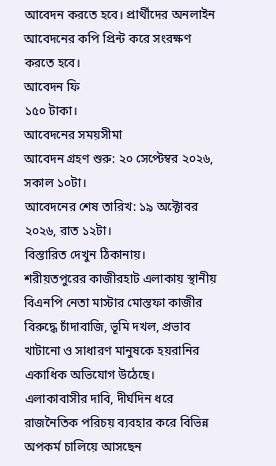আবেদন করতে হবে। প্রার্থীদের অনলাইন আবেদনের কপি প্রিন্ট করে সংরক্ষণ করতে হবে।
আবেদন ফি
১৫০ টাকা।
আবেদনের সময়সীমা
আবেদন গ্রহণ শুরু: ২০ সেপ্টেম্বর ২০২৬, সকাল ১০টা।
আবেদনের শেষ তারিখ: ১৯ অক্টোবর ২০২৬, রাত ১২টা।
বিস্তারিত দেখুন ঠিকানায়।
শরীয়তপুরের কাজীরহাট এলাকায় স্থানীয় বিএনপি নেতা মাস্টার মোস্তফা কাজীর বিরুদ্ধে চাঁদাবাজি, ভূমি দখল, প্রভাব খাটানো ও সাধারণ মানুষকে হয়রানির একাধিক অভিযোগ উঠেছে। এলাকাবাসীর দাবি, দীর্ঘদিন ধরে রাজনৈতিক পরিচয় ব্যবহার করে বিভিন্ন অপকর্ম চালিয়ে আসছেন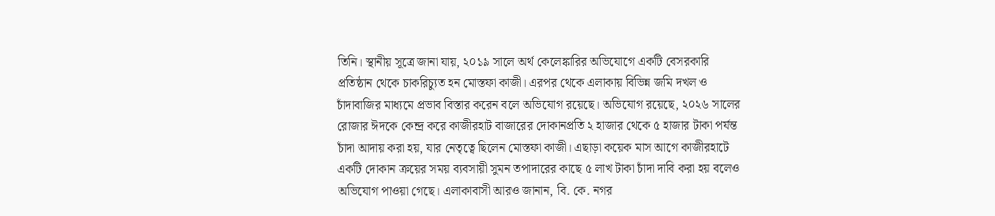তিনি। স্থানীয় সূত্রে জানা যায়, ২০১৯ সালে অর্থ কেলেঙ্কারির অভিযোগে একটি বেসরকারি প্রতিষ্ঠান থেকে চাকরিচ্যুত হন মোস্তফা কাজী। এরপর থেকে এলাকায় বিভিন্ন জমি দখল ও চাঁদাবাজির মাধ্যমে প্রভাব বিস্তার করেন বলে অভিযোগ রয়েছে। অভিযোগ রয়েছে, ২০২৬ সালের রোজার ঈদকে কেন্দ্র করে কাজীরহাট বাজারের দোকানপ্রতি ২ হাজার থেকে ৫ হাজার টাকা পর্যন্ত চাঁদা আদায় করা হয়, যার নেতৃত্বে ছিলেন মোস্তফা কাজী। এছাড়া কয়েক মাস আগে কাজীরহাটে একটি দোকান ক্রয়ের সময় ব্যবসায়ী সুমন তপাদারের কাছে ৫ লাখ টাকা চাঁদা দাবি করা হয় বলেও অভিযোগ পাওয়া গেছে। এলাকাবাসী আরও জানান, বি. কে. নগর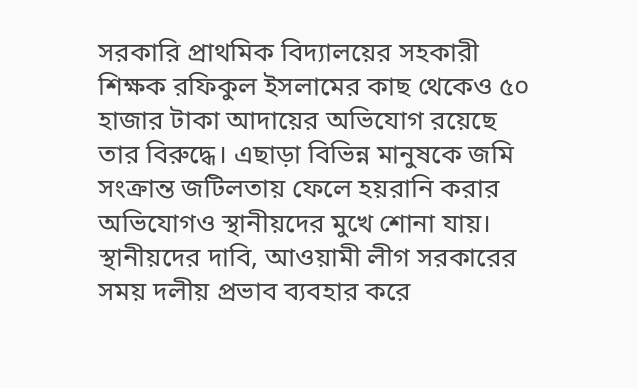সরকারি প্রাথমিক বিদ্যালয়ের সহকারী শিক্ষক রফিকুল ইসলামের কাছ থেকেও ৫০ হাজার টাকা আদায়ের অভিযোগ রয়েছে তার বিরুদ্ধে। এছাড়া বিভিন্ন মানুষকে জমি সংক্রান্ত জটিলতায় ফেলে হয়রানি করার অভিযোগও স্থানীয়দের মুখে শোনা যায়। স্থানীয়দের দাবি, আওয়ামী লীগ সরকারের সময় দলীয় প্রভাব ব্যবহার করে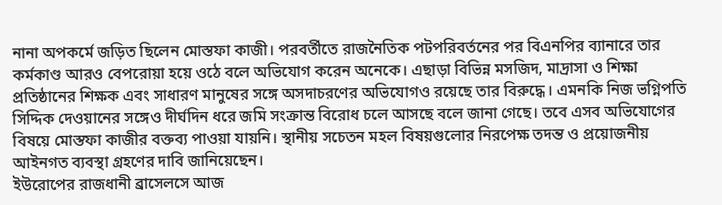নানা অপকর্মে জড়িত ছিলেন মোস্তফা কাজী। পরবর্তীতে রাজনৈতিক পটপরিবর্তনের পর বিএনপির ব্যানারে তার কর্মকাণ্ড আরও বেপরোয়া হয়ে ওঠে বলে অভিযোগ করেন অনেকে। এছাড়া বিভিন্ন মসজিদ, মাদ্রাসা ও শিক্ষা প্রতিষ্ঠানের শিক্ষক এবং সাধারণ মানুষের সঙ্গে অসদাচরণের অভিযোগও রয়েছে তার বিরুদ্ধে। এমনকি নিজ ভগ্নিপতি সিদ্দিক দেওয়ানের সঙ্গেও দীর্ঘদিন ধরে জমি সংক্রান্ত বিরোধ চলে আসছে বলে জানা গেছে। তবে এসব অভিযোগের বিষয়ে মোস্তফা কাজীর বক্তব্য পাওয়া যায়নি। স্থানীয় সচেতন মহল বিষয়গুলোর নিরপেক্ষ তদন্ত ও প্রয়োজনীয় আইনগত ব্যবস্থা গ্রহণের দাবি জানিয়েছেন।
ইউরোপের রাজধানী ব্রাসেলসে আজ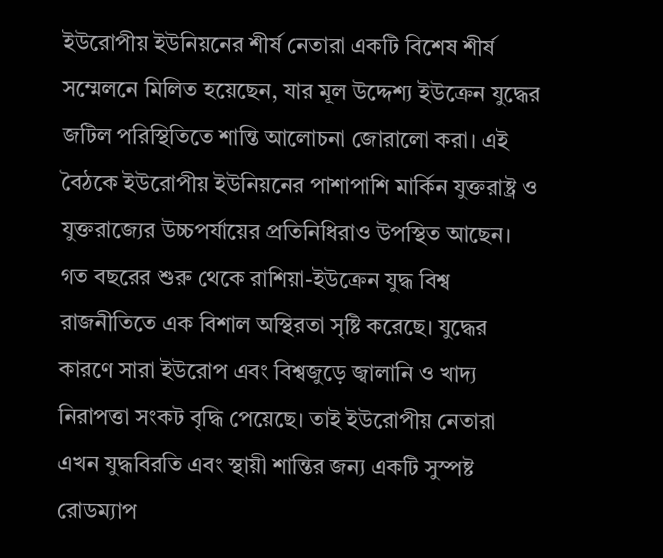ইউরোপীয় ইউনিয়নের শীর্ষ নেতারা একটি বিশেষ শীর্ষ সম্মেলনে মিলিত হয়েছেন, যার মূল উদ্দেশ্য ইউক্রেন যুদ্ধের জটিল পরিস্থিতিতে শান্তি আলোচনা জোরালো করা। এই বৈঠকে ইউরোপীয় ইউনিয়নের পাশাপাশি মার্কিন যুক্তরাষ্ট্র ও যুক্তরাজ্যের উচ্চপর্যায়ের প্রতিনিধিরাও উপস্থিত আছেন। গত বছরের শুরু থেকে রাশিয়া-ইউক্রেন যুদ্ধ বিশ্ব রাজনীতিতে এক বিশাল অস্থিরতা সৃষ্টি করেছে। যুদ্ধের কারণে সারা ইউরোপ এবং বিশ্বজুড়ে জ্বালানি ও খাদ্য নিরাপত্তা সংকট বৃদ্ধি পেয়েছে। তাই ইউরোপীয় নেতারা এখন যুদ্ধবিরতি এবং স্থায়ী শান্তির জন্য একটি সুস্পষ্ট রোডম্যাপ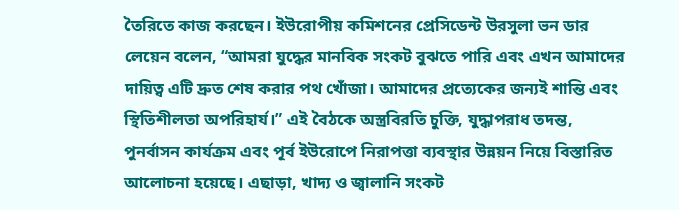তৈরিতে কাজ করছেন। ইউরোপীয় কমিশনের প্রেসিডেন্ট উরসুলা ভন ডার লেয়েন বলেন, “আমরা যুদ্ধের মানবিক সংকট বুঝতে পারি এবং এখন আমাদের দায়িত্ব এটি দ্রুত শেষ করার পথ খোঁজা। আমাদের প্রত্যেকের জন্যই শান্তি এবং স্থিতিশীলতা অপরিহার্য।” এই বৈঠকে অস্ত্রবিরতি চুক্তি, যুদ্ধাপরাধ তদন্ত, পুনর্বাসন কার্যক্রম এবং পূর্ব ইউরোপে নিরাপত্তা ব্যবস্থার উন্নয়ন নিয়ে বিস্তারিত আলোচনা হয়েছে। এছাড়া, খাদ্য ও জ্বালানি সংকট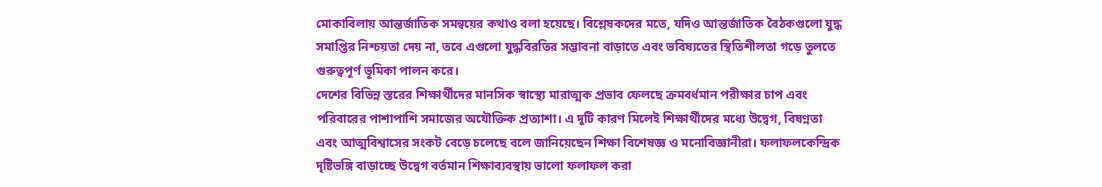মোকাবিলায় আন্তর্জাতিক সমন্বয়ের কথাও বলা হয়েছে। বিশ্লেষকদের মতে, যদিও আন্তর্জাতিক বৈঠকগুলো যুদ্ধ সমাপ্তির নিশ্চয়তা দেয় না, তবে এগুলো যুদ্ধবিরতির সম্ভাবনা বাড়াতে এবং ভবিষ্যতের স্থিতিশীলতা গড়ে তুলতে গুরুত্বপূর্ণ ভূমিকা পালন করে।
দেশের বিভিন্ন স্তরের শিক্ষার্থীদের মানসিক স্বাস্থ্যে মারাত্মক প্রভাব ফেলছে ক্রমবর্ধমান পরীক্ষার চাপ এবং পরিবারের পাশাপাশি সমাজের অযৌক্তিক প্রত্যাশা। এ দুটি কারণ মিলেই শিক্ষার্থীদের মধ্যে উদ্বেগ, বিষণ্নতা এবং আত্মবিশ্বাসের সংকট বেড়ে চলেছে বলে জানিয়েছেন শিক্ষা বিশেষজ্ঞ ও মনোবিজ্ঞানীরা। ফলাফলকেন্দ্রিক দৃষ্টিভঙ্গি বাড়াচ্ছে উদ্বেগ বর্তমান শিক্ষাব্যবস্থায় ভালো ফলাফল করা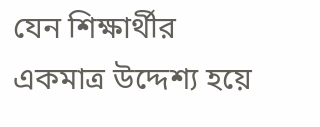যেন শিক্ষার্থীর একমাত্র উদ্দেশ্য হয়ে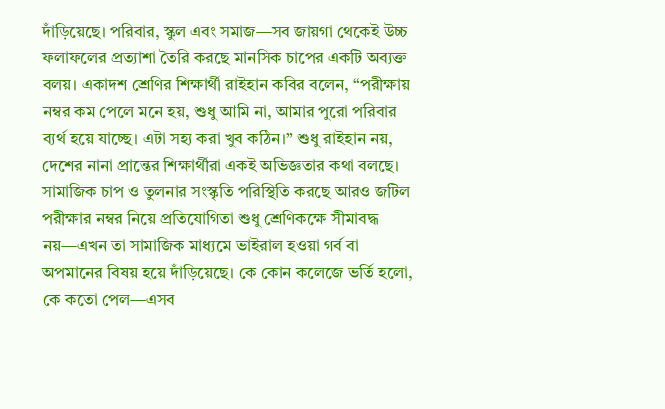দাঁড়িয়েছে। পরিবার, স্কুল এবং সমাজ—সব জায়গা থেকেই উচ্চ ফলাফলের প্রত্যাশা তৈরি করছে মানসিক চাপের একটি অব্যক্ত বলয়। একাদশ শ্রেণির শিক্ষার্থী রাইহান কবির বলেন, “পরীক্ষায় নম্বর কম পেলে মনে হয়, শুধু আমি না, আমার পুরো পরিবার ব্যর্থ হয়ে যাচ্ছে। এটা সহ্য করা খুব কঠিন।” শুধু রাইহান নয়, দেশের নানা প্রান্তের শিক্ষার্থীরা একই অভিজ্ঞতার কথা বলছে। সামাজিক চাপ ও তুলনার সংস্কৃতি পরিস্থিতি করছে আরও জটিল পরীক্ষার নম্বর নিয়ে প্রতিযোগিতা শুধু শ্রেণিকক্ষে সীমাবদ্ধ নয়—এখন তা সামাজিক মাধ্যমে ভাইরাল হওয়া গর্ব বা অপমানের বিষয় হয়ে দাঁড়িয়েছে। কে কোন কলেজে ভর্তি হলো, কে কতো পেল—এসব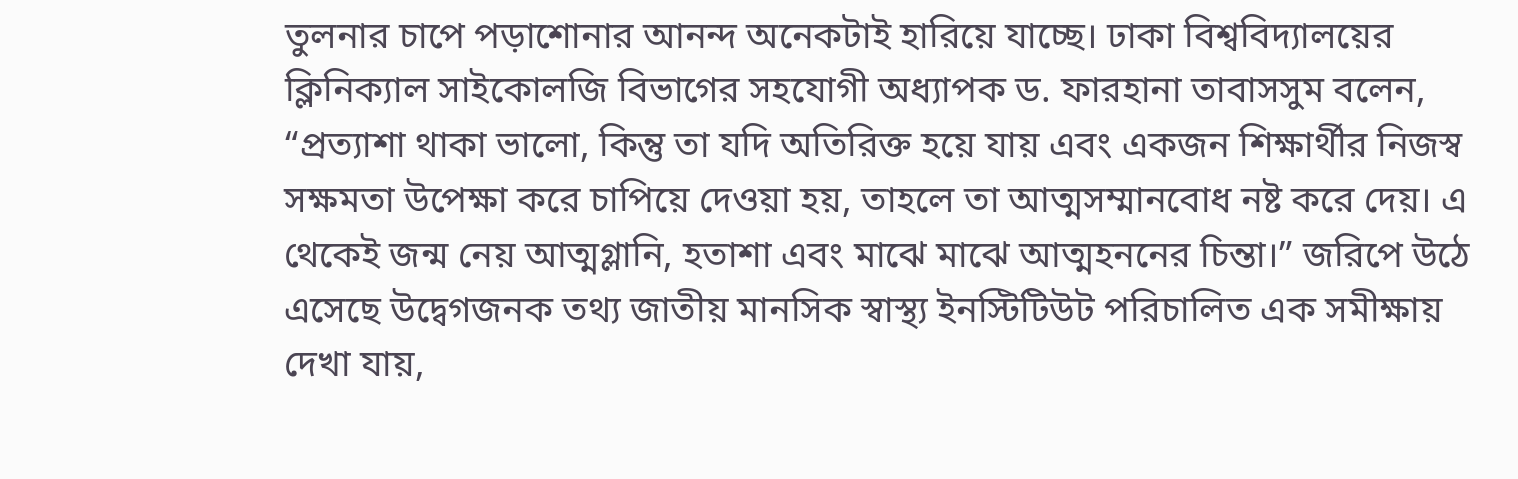তুলনার চাপে পড়াশোনার আনন্দ অনেকটাই হারিয়ে যাচ্ছে। ঢাকা বিশ্ববিদ্যালয়ের ক্লিনিক্যাল সাইকোলজি বিভাগের সহযোগী অধ্যাপক ড. ফারহানা তাবাসসুম বলেন, “প্রত্যাশা থাকা ভালো, কিন্তু তা যদি অতিরিক্ত হয়ে যায় এবং একজন শিক্ষার্থীর নিজস্ব সক্ষমতা উপেক্ষা করে চাপিয়ে দেওয়া হয়, তাহলে তা আত্মসম্মানবোধ নষ্ট করে দেয়। এ থেকেই জন্ম নেয় আত্মগ্লানি, হতাশা এবং মাঝে মাঝে আত্মহননের চিন্তা।” জরিপে উঠে এসেছে উদ্বেগজনক তথ্য জাতীয় মানসিক স্বাস্থ্য ইনস্টিটিউট পরিচালিত এক সমীক্ষায় দেখা যায়,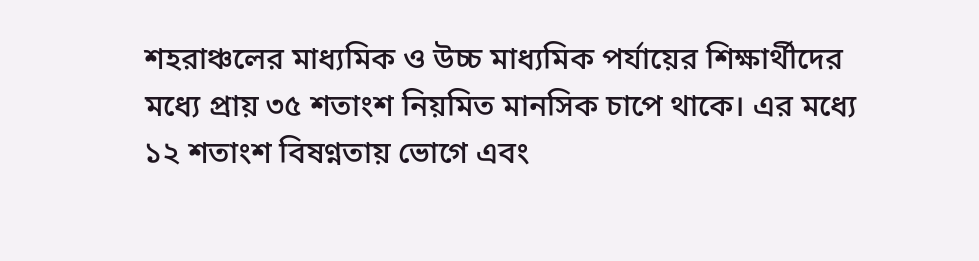শহরাঞ্চলের মাধ্যমিক ও উচ্চ মাধ্যমিক পর্যায়ের শিক্ষার্থীদের মধ্যে প্রায় ৩৫ শতাংশ নিয়মিত মানসিক চাপে থাকে। এর মধ্যে ১২ শতাংশ বিষণ্নতায় ভোগে এবং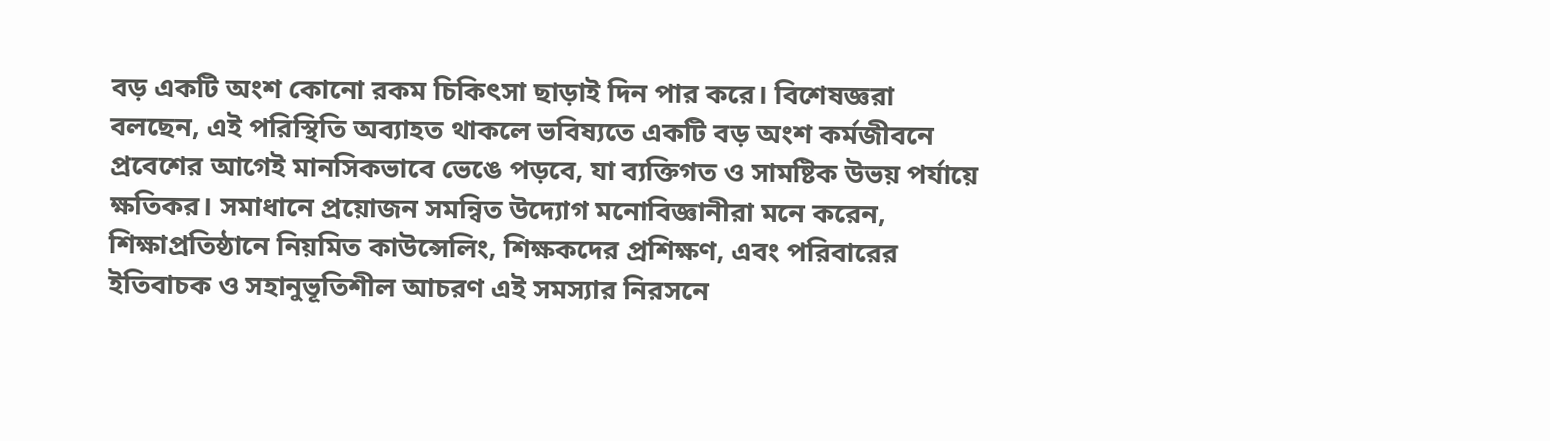বড় একটি অংশ কোনো রকম চিকিৎসা ছাড়াই দিন পার করে। বিশেষজ্ঞরা বলছেন, এই পরিস্থিতি অব্যাহত থাকলে ভবিষ্যতে একটি বড় অংশ কর্মজীবনে প্রবেশের আগেই মানসিকভাবে ভেঙে পড়বে, যা ব্যক্তিগত ও সামষ্টিক উভয় পর্যায়ে ক্ষতিকর। সমাধানে প্রয়োজন সমন্বিত উদ্যোগ মনোবিজ্ঞানীরা মনে করেন, শিক্ষাপ্রতিষ্ঠানে নিয়মিত কাউন্সেলিং, শিক্ষকদের প্রশিক্ষণ, এবং পরিবারের ইতিবাচক ও সহানুভূতিশীল আচরণ এই সমস্যার নিরসনে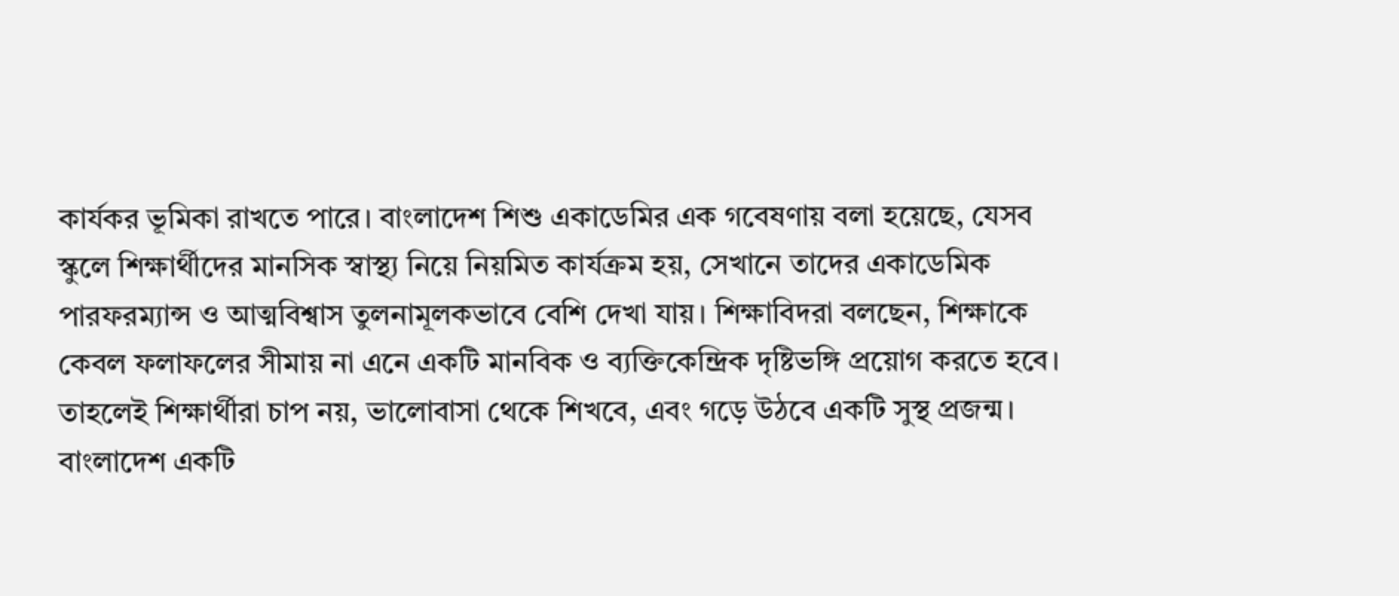কার্যকর ভূমিকা রাখতে পারে। বাংলাদেশ শিশু একাডেমির এক গবেষণায় বলা হয়েছে, যেসব স্কুলে শিক্ষার্থীদের মানসিক স্বাস্থ্য নিয়ে নিয়মিত কার্যক্রম হয়, সেখানে তাদের একাডেমিক পারফরম্যান্স ও আত্মবিশ্বাস তুলনামূলকভাবে বেশি দেখা যায়। শিক্ষাবিদরা বলছেন, শিক্ষাকে কেবল ফলাফলের সীমায় না এনে একটি মানবিক ও ব্যক্তিকেন্দ্রিক দৃষ্টিভঙ্গি প্রয়োগ করতে হবে। তাহলেই শিক্ষার্থীরা চাপ নয়, ভালোবাসা থেকে শিখবে, এবং গড়ে উঠবে একটি সুস্থ প্রজন্ম।
বাংলাদেশ একটি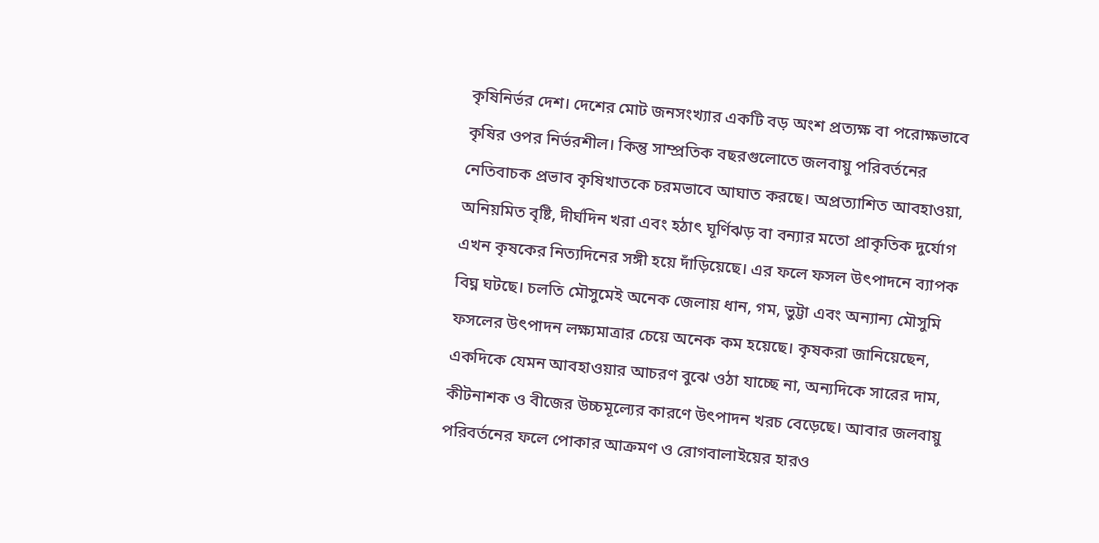কৃষিনির্ভর দেশ। দেশের মোট জনসংখ্যার একটি বড় অংশ প্রত্যক্ষ বা পরোক্ষভাবে কৃষির ওপর নির্ভরশীল। কিন্তু সাম্প্রতিক বছরগুলোতে জলবায়ু পরিবর্তনের নেতিবাচক প্রভাব কৃষিখাতকে চরমভাবে আঘাত করছে। অপ্রত্যাশিত আবহাওয়া, অনিয়মিত বৃষ্টি, দীর্ঘদিন খরা এবং হঠাৎ ঘূর্ণিঝড় বা বন্যার মতো প্রাকৃতিক দুর্যোগ এখন কৃষকের নিত্যদিনের সঙ্গী হয়ে দাঁড়িয়েছে। এর ফলে ফসল উৎপাদনে ব্যাপক বিঘ্ন ঘটছে। চলতি মৌসুমেই অনেক জেলায় ধান, গম, ভুট্টা এবং অন্যান্য মৌসুমি ফসলের উৎপাদন লক্ষ্যমাত্রার চেয়ে অনেক কম হয়েছে। কৃষকরা জানিয়েছেন, একদিকে যেমন আবহাওয়ার আচরণ বুঝে ওঠা যাচ্ছে না, অন্যদিকে সারের দাম, কীটনাশক ও বীজের উচ্চমূল্যের কারণে উৎপাদন খরচ বেড়েছে। আবার জলবায়ু পরিবর্তনের ফলে পোকার আক্রমণ ও রোগবালাইয়ের হারও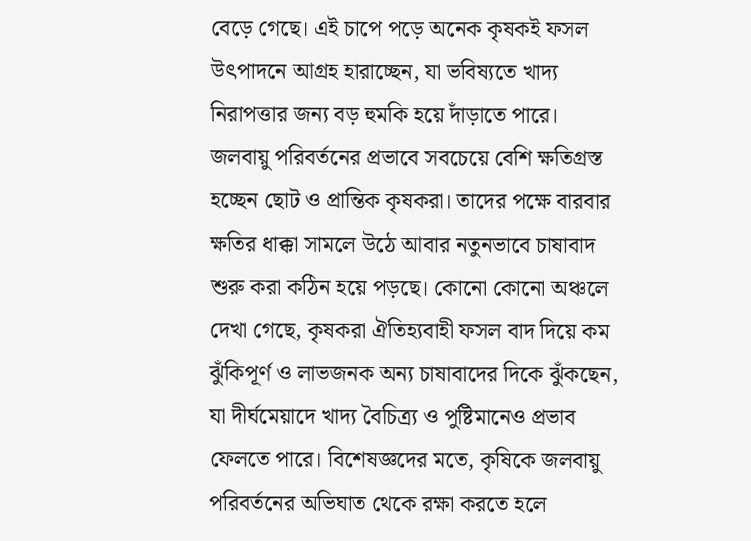বেড়ে গেছে। এই চাপে পড়ে অনেক কৃষকই ফসল উৎপাদনে আগ্রহ হারাচ্ছেন, যা ভবিষ্যতে খাদ্য নিরাপত্তার জন্য বড় হুমকি হয়ে দাঁড়াতে পারে। জলবায়ু পরিবর্তনের প্রভাবে সবচেয়ে বেশি ক্ষতিগ্রস্ত হচ্ছেন ছোট ও প্রান্তিক কৃষকরা। তাদের পক্ষে বারবার ক্ষতির ধাক্কা সামলে উঠে আবার নতুনভাবে চাষাবাদ শুরু করা কঠিন হয়ে পড়ছে। কোনো কোনো অঞ্চলে দেখা গেছে, কৃষকরা ঐতিহ্যবাহী ফসল বাদ দিয়ে কম ঝুঁকিপূর্ণ ও লাভজনক অন্য চাষাবাদের দিকে ঝুঁকছেন, যা দীর্ঘমেয়াদে খাদ্য বৈচিত্র্য ও পুষ্টিমানেও প্রভাব ফেলতে পারে। বিশেষজ্ঞদের মতে, কৃষিকে জলবায়ু পরিবর্তনের অভিঘাত থেকে রক্ষা করতে হলে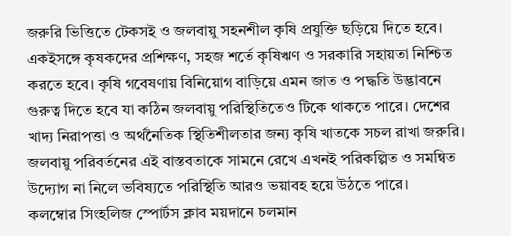জরুরি ভিত্তিতে টেকসই ও জলবায়ু সহনশীল কৃষি প্রযুক্তি ছড়িয়ে দিতে হবে। একইসঙ্গে কৃষকদের প্রশিক্ষণ, সহজ শর্তে কৃষিঋণ ও সরকারি সহায়তা নিশ্চিত করতে হবে। কৃষি গবেষণায় বিনিয়োগ বাড়িয়ে এমন জাত ও পদ্ধতি উদ্ভাবনে গুরুত্ব দিতে হবে যা কঠিন জলবায়ু পরিস্থিতিতেও টিকে থাকতে পারে। দেশের খাদ্য নিরাপত্তা ও অর্থনৈতিক স্থিতিশীলতার জন্য কৃষি খাতকে সচল রাখা জরুরি। জলবায়ু পরিবর্তনের এই বাস্তবতাকে সামনে রেখে এখনই পরিকল্পিত ও সমন্বিত উদ্যোগ না নিলে ভবিষ্যতে পরিস্থিতি আরও ভয়াবহ হয়ে উঠতে পারে।
কলম্বোর সিংহলিজ স্পোর্টস ক্লাব ময়দানে চলমান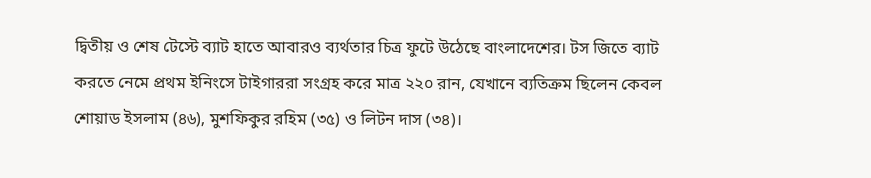দ্বিতীয় ও শেষ টেস্টে ব্যাট হাতে আবারও ব্যর্থতার চিত্র ফুটে উঠেছে বাংলাদেশের। টস জিতে ব্যাট করতে নেমে প্রথম ইনিংসে টাইগাররা সংগ্রহ করে মাত্র ২২০ রান, যেখানে ব্যতিক্রম ছিলেন কেবল শোয়াড ইসলাম (৪৬), মুশফিকুর রহিম (৩৫) ও লিটন দাস (৩৪)।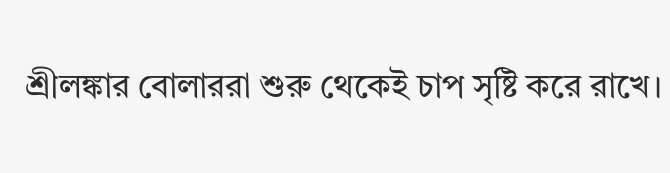শ্রীলঙ্কার বোলাররা শুরু থেকেই চাপ সৃষ্টি করে রাখে।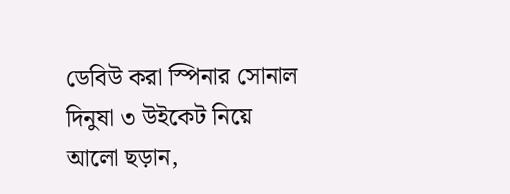ডেবিউ করা স্পিনার সোনাল দিনুষা ৩ উইকেট নিয়ে আলো ছড়ান,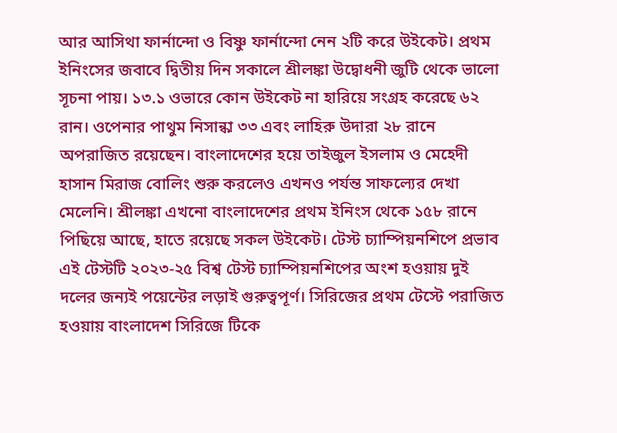আর আসিথা ফার্নান্দো ও বিষ্ণু ফার্নান্দো নেন ২টি করে উইকেট। প্রথম ইনিংসের জবাবে দ্বিতীয় দিন সকালে শ্রীলঙ্কা উদ্বোধনী জুটি থেকে ভালো সূচনা পায়। ১৩.১ ওভারে কোন উইকেট না হারিয়ে সংগ্রহ করেছে ৬২ রান। ওপেনার পাথুম নিসান্কা ৩৩ এবং লাহিরু উদারা ২৮ রানে অপরাজিত রয়েছেন। বাংলাদেশের হয়ে তাইজুল ইসলাম ও মেহেদী হাসান মিরাজ বোলিং শুরু করলেও এখনও পর্যন্ত সাফল্যের দেখা মেলেনি। শ্রীলঙ্কা এখনো বাংলাদেশের প্রথম ইনিংস থেকে ১৫৮ রানে পিছিয়ে আছে, হাতে রয়েছে সকল উইকেট। টেস্ট চ্যাম্পিয়নশিপে প্রভাব এই টেস্টটি ২০২৩-২৫ বিশ্ব টেস্ট চ্যাম্পিয়নশিপের অংশ হওয়ায় দুই দলের জন্যই পয়েন্টের লড়াই গুরুত্বপূর্ণ। সিরিজের প্রথম টেস্টে পরাজিত হওয়ায় বাংলাদেশ সিরিজে টিকে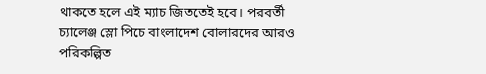থাকতে হলে এই ম্যাচ জিততেই হবে। পরবর্তী চ্যালেঞ্জ স্লো পিচে বাংলাদেশ বোলারদের আরও পরিকল্পিত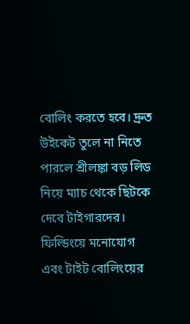বোলিং করতে হবে। দ্রুত উইকেট তুলে না নিতে পারলে শ্রীলঙ্কা বড় লিড নিয়ে ম্যাচ থেকে ছিটকে দেবে টাইগারদের। ফিল্ডিংয়ে মনোযোগ এবং টাইট বোলিংয়ের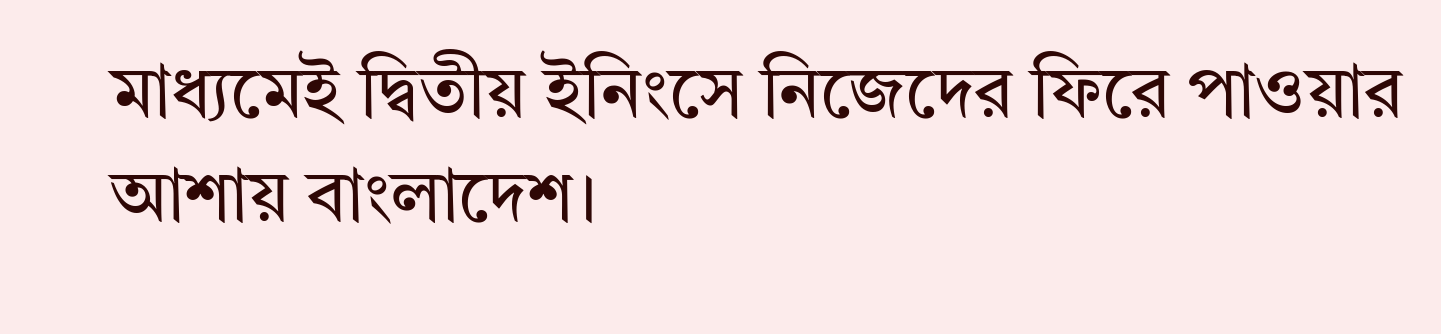মাধ্যমেই দ্বিতীয় ইনিংসে নিজেদের ফিরে পাওয়ার আশায় বাংলাদেশ।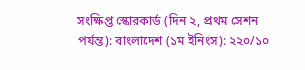সংক্ষিপ্ত স্কোরকার্ড (দিন ২, প্রথম সেশন পর্যন্ত): বাংলাদেশ (১ম ইনিংস): ২২০/১০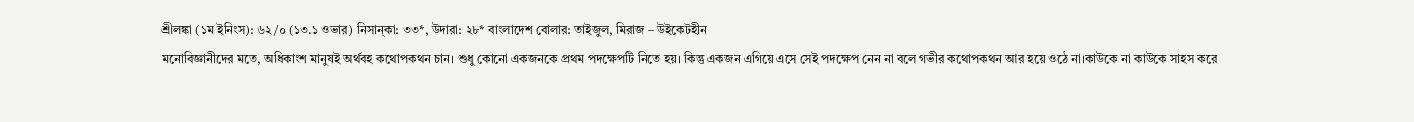শ্রীলঙ্কা (১ম ইনিংস): ৬২/০ (১৩.১ ওভার) নিসান্কা: ৩৩*, উদারা: ২৮* বাংলাদেশ বোলার: তাইজুল, মিরাজ – উইকেটহীন
মনোবিজ্ঞানীদের মতে, অধিকাংশ মানুষই অর্থবহ কথোপকথন চান। শুধু কোনো একজনকে প্রথম পদক্ষেপটি নিতে হয়। কিন্তু একজন এগিয়ে এসে সেই পদক্ষেপ নেন না বলে গভীর কথোপকথন আর হয়ে ওঠে না।কাউকে না কাউকে সাহস করে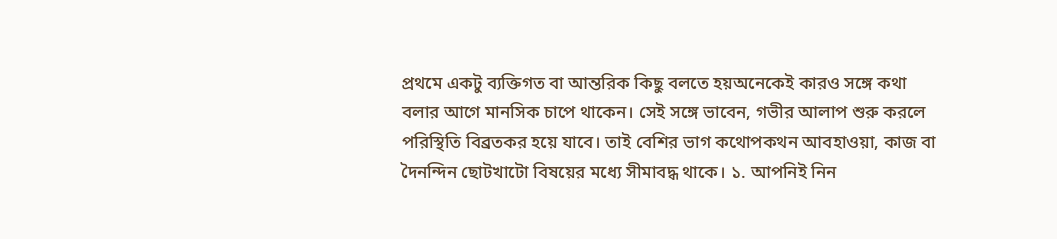প্রথমে একটু ব্যক্তিগত বা আন্তরিক কিছু বলতে হয়অনেকেই কারও সঙ্গে কথা বলার আগে মানসিক চাপে থাকেন। সেই সঙ্গে ভাবেন, গভীর আলাপ শুরু করলে পরিস্থিতি বিব্রতকর হয়ে যাবে। তাই বেশির ভাগ কথোপকথন আবহাওয়া, কাজ বা দৈনন্দিন ছোটখাটো বিষয়ের মধ্যে সীমাবদ্ধ থাকে। ১. আপনিই নিন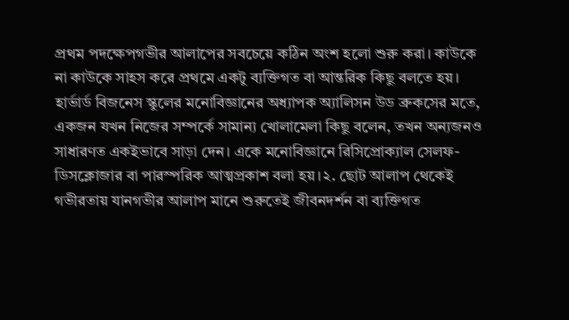প্রথম পদক্ষেপগভীর আলাপের সবচেয়ে কঠিন অংশ হলো শুরু করা। কাউকে না কাউকে সাহস করে প্রথমে একটু ব্যক্তিগত বা আন্তরিক কিছু বলতে হয়। হার্ভার্ড বিজনেস স্কুলের মনোবিজ্ঞানের অধ্যাপক অ্যালিসন উড ব্রুকসের মতে, একজন যখন নিজের সম্পর্কে সামান্য খোলামেলা কিছু বলেন, তখন অন্যজনও সাধারণত একইভাবে সাড়া দেন। একে মনোবিজ্ঞানে রিসিপ্রোক্যাল সেলফ-ডিসক্লোজার বা পারস্পরিক আত্মপ্রকাশ বলা হয়।২. ছোট আলাপ থেকেই গভীরতায় যানগভীর আলাপ মানে শুরুতেই জীবনদর্শন বা ব্যক্তিগত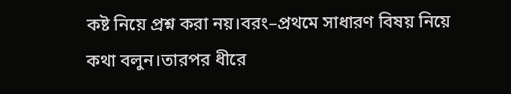কষ্ট নিয়ে প্রশ্ন করা নয়।বরং–প্রথমে সাধারণ বিষয় নিয়ে কথা বলুন।তারপর ধীরে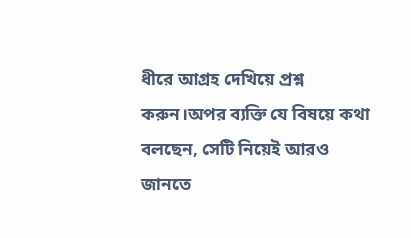ধীরে আগ্রহ দেখিয়ে প্রশ্ন করুন।অপর ব্যক্তি যে বিষয়ে কথা বলছেন, সেটি নিয়েই আরও জানতে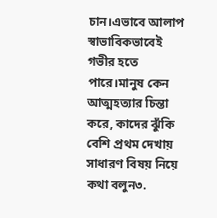চান।এভাবে আলাপ স্বাভাবিকভাবেই গভীর হতে পারে।মানুষ কেন আত্মহত্যার চিন্তা করে, কাদের ঝুঁকি বেশি প্রথম দেখায় সাধারণ বিষয় নিয়ে কথা বলুন৩.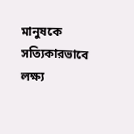মানুষকে সত্যিকারভাবে লক্ষ্য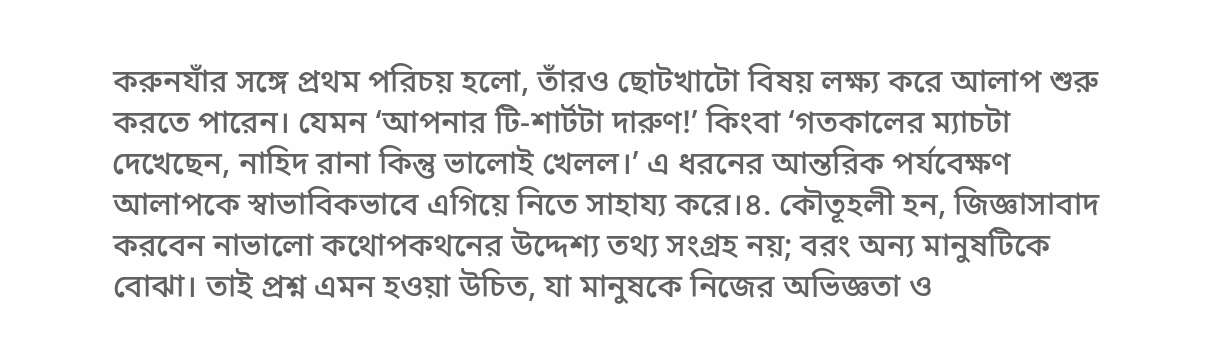করুনযাঁর সঙ্গে প্রথম পরিচয় হলো, তাঁরও ছোটখাটো বিষয় লক্ষ্য করে আলাপ শুরু করতে পারেন। যেমন ‘আপনার টি-শার্টটা দারুণ!’ কিংবা ‘গতকালের ম্যাচটা দেখেছেন, নাহিদ রানা কিন্তু ভালোই খেলল।’ এ ধরনের আন্তরিক পর্যবেক্ষণ আলাপকে স্বাভাবিকভাবে এগিয়ে নিতে সাহায্য করে।৪. কৌতূহলী হন, জিজ্ঞাসাবাদ করবেন নাভালো কথোপকথনের উদ্দেশ্য তথ্য সংগ্রহ নয়; বরং অন্য মানুষটিকে বোঝা। তাই প্রশ্ন এমন হওয়া উচিত, যা মানুষকে নিজের অভিজ্ঞতা ও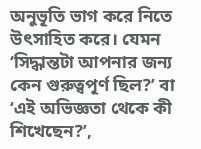অনুভূতি ভাগ করে নিতে উৎসাহিত করে। যেমন ‘সিদ্ধান্তটা আপনার জন্য কেন গুরুত্বপূর্ণ ছিল?’ বা ‘এই অভিজ্ঞতা থেকে কী শিখেছেন?’,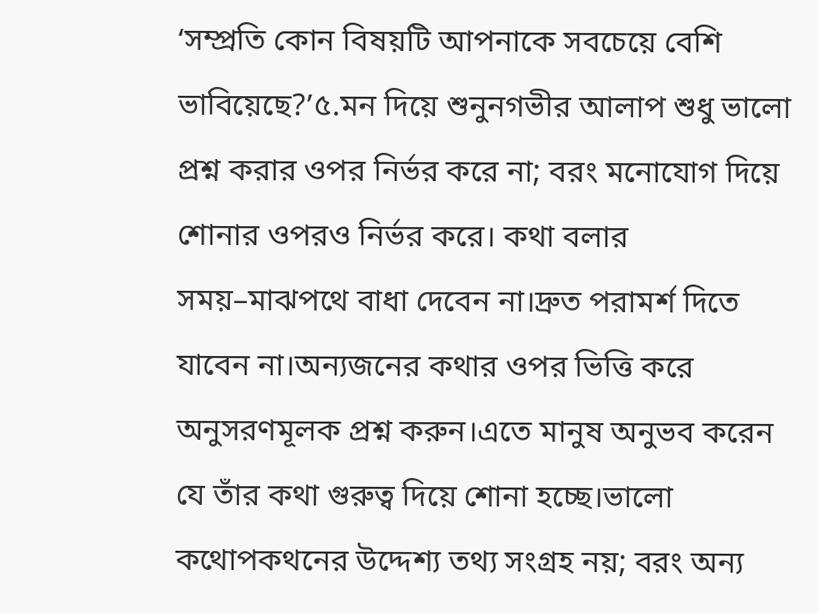‘সম্প্রতি কোন বিষয়টি আপনাকে সবচেয়ে বেশি ভাবিয়েছে?’৫.মন দিয়ে শুনুনগভীর আলাপ শুধু ভালো প্রশ্ন করার ওপর নির্ভর করে না; বরং মনোযোগ দিয়ে শোনার ওপরও নির্ভর করে। কথা বলার সময়–মাঝপথে বাধা দেবেন না।দ্রুত পরামর্শ দিতে যাবেন না।অন্যজনের কথার ওপর ভিত্তি করে অনুসরণমূলক প্রশ্ন করুন।এতে মানুষ অনুভব করেন যে তাঁর কথা গুরুত্ব দিয়ে শোনা হচ্ছে।ভালো কথোপকথনের উদ্দেশ্য তথ্য সংগ্রহ নয়; বরং অন্য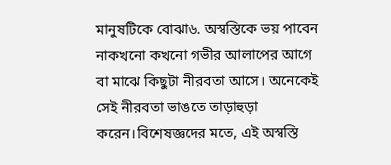মানুষটিকে বোঝা৬. অস্বস্তিকে ভয় পাবেন নাকখনো কখনো গভীর আলাপের আগে বা মাঝে কিছুটা নীরবতা আসে। অনেকেই সেই নীরবতা ভাঙতে তাড়াহুড়া করেন।বিশেষজ্ঞদের মতে, এই অস্বস্তি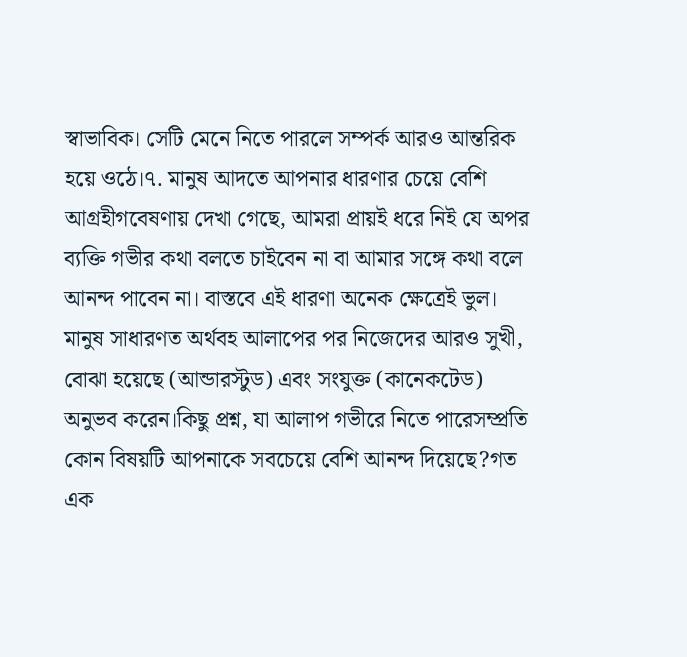স্বাভাবিক। সেটি মেনে নিতে পারলে সম্পর্ক আরও আন্তরিক হয়ে ওঠে।৭. মানুষ আদতে আপনার ধারণার চেয়ে বেশি আগ্রহীগবেষণায় দেখা গেছে, আমরা প্রায়ই ধরে নিই যে অপর ব্যক্তি গভীর কথা বলতে চাইবেন না বা আমার সঙ্গে কথা বলে আনন্দ পাবেন না। বাস্তবে এই ধারণা অনেক ক্ষেত্রেই ভুল। মানুষ সাধারণত অর্থবহ আলাপের পর নিজেদের আরও সুখী, বোঝা হয়েছে (আন্ডারস্টুড) এবং সংযুক্ত (কানেকটেড) অনুভব করেন।কিছু প্রশ্ন, যা আলাপ গভীরে নিতে পারেসম্প্রতি কোন বিষয়টি আপনাকে সবচেয়ে বেশি আনন্দ দিয়েছে?গত এক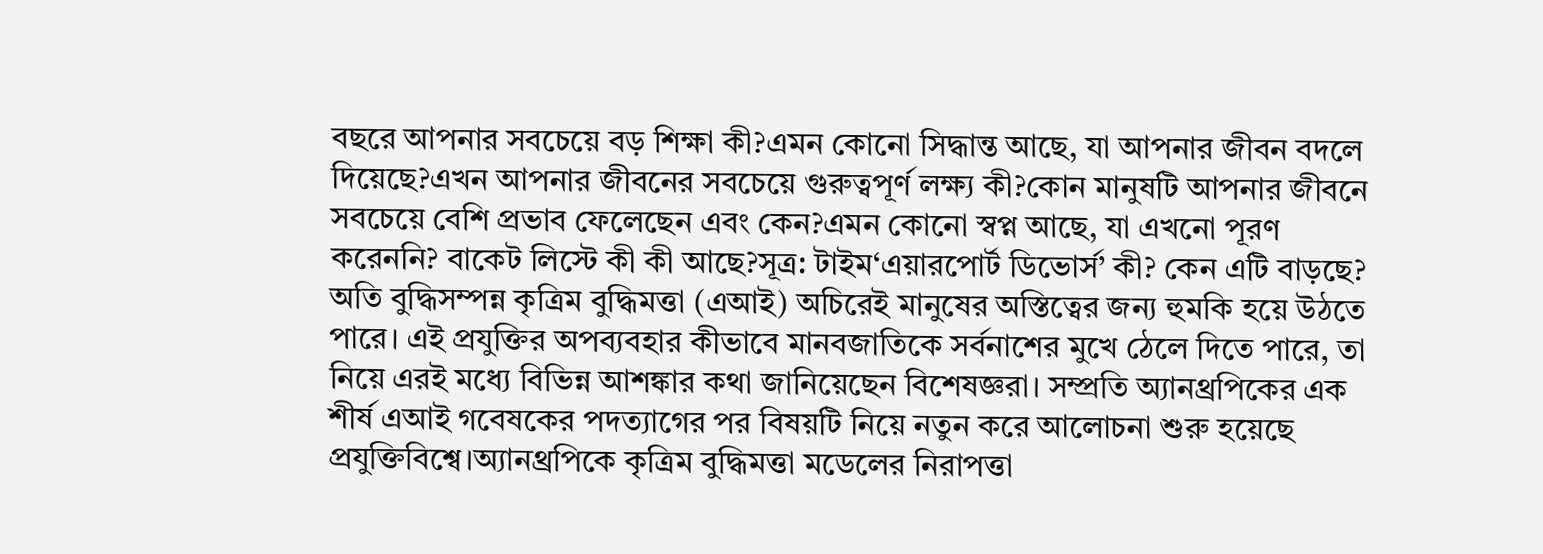বছরে আপনার সবচেয়ে বড় শিক্ষা কী?এমন কোনো সিদ্ধান্ত আছে, যা আপনার জীবন বদলে দিয়েছে?এখন আপনার জীবনের সবচেয়ে গুরুত্বপূর্ণ লক্ষ্য কী?কোন মানুষটি আপনার জীবনে সবচেয়ে বেশি প্রভাব ফেলেছেন এবং কেন?এমন কোনো স্বপ্ন আছে, যা এখনো পূরণ করেননি? বাকেট লিস্টে কী কী আছে?সূত্র: টাইম‘এয়ারপোর্ট ডিভোর্স’ কী? কেন এটি বাড়ছে?
অতি বুদ্ধিসম্পন্ন কৃত্রিম বুদ্ধিমত্তা (এআই) অচিরেই মানুষের অস্তিত্বের জন্য হুমকি হয়ে উঠতে পারে। এই প্রযুক্তির অপব্যবহার কীভাবে মানবজাতিকে সর্বনাশের মুখে ঠেলে দিতে পারে, তা নিয়ে এরই মধ্যে বিভিন্ন আশঙ্কার কথা জানিয়েছেন বিশেষজ্ঞরা। সম্প্রতি অ্যানথ্রপিকের এক শীর্ষ এআই গবেষকের পদত্যাগের পর বিষয়টি নিয়ে নতুন করে আলোচনা শুরু হয়েছে প্রযুক্তিবিশ্বে।অ্যানথ্রপিকে কৃত্রিম বুদ্ধিমত্তা মডেলের নিরাপত্তা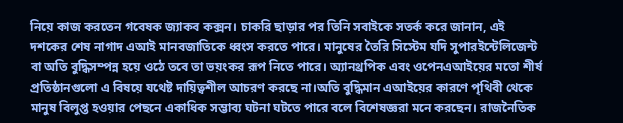নিয়ে কাজ করতেন গবেষক জ্যাকব কক্সন। চাকরি ছাড়ার পর তিনি সবাইকে সতর্ক করে জানান, এই দশকের শেষ নাগাদ এআই মানবজাতিকে ধ্বংস করতে পারে। মানুষের তৈরি সিস্টেম যদি সুপারইন্টেলিজেন্ট বা অতি বুদ্ধিসম্পন্ন হয়ে ওঠে তবে তা ভয়ংকর রূপ নিতে পারে। অ্যানথ্রপিক এবং ওপেনএআইয়ের মতো শীর্ষ প্রতিষ্ঠানগুলো এ বিষয়ে যথেষ্ট দায়িত্বশীল আচরণ করছে না।অতি বুদ্ধিমান এআইয়ের কারণে পৃথিবী থেকে মানুষ বিলুপ্ত হওয়ার পেছনে একাধিক সম্ভাব্য ঘটনা ঘটতে পারে বলে বিশেষজ্ঞরা মনে করছেন। রাজনৈতিক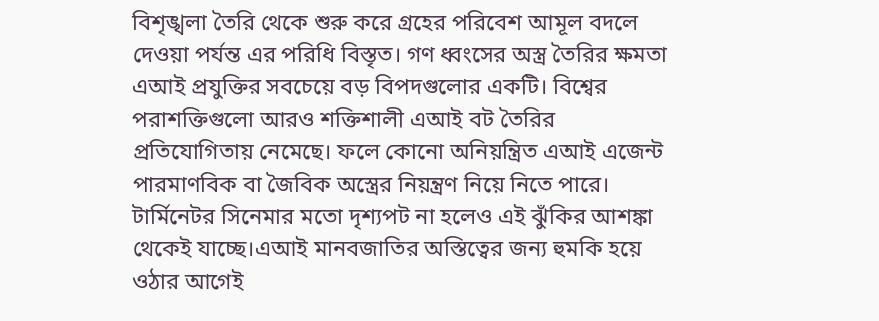বিশৃঙ্খলা তৈরি থেকে শুরু করে গ্রহের পরিবেশ আমূল বদলে দেওয়া পর্যন্ত এর পরিধি বিস্তৃত। গণ ধ্বংসের অস্ত্র তৈরির ক্ষমতা এআই প্রযুক্তির সবচেয়ে বড় বিপদগুলোর একটি। বিশ্বের পরাশক্তিগুলো আরও শক্তিশালী এআই বট তৈরির প্রতিযোগিতায় নেমেছে। ফলে কোনো অনিয়ন্ত্রিত এআই এজেন্ট পারমাণবিক বা জৈবিক অস্ত্রের নিয়ন্ত্রণ নিয়ে নিতে পারে। টার্মিনেটর সিনেমার মতো দৃশ্যপট না হলেও এই ঝুঁকির আশঙ্কা থেকেই যাচ্ছে।এআই মানবজাতির অস্তিত্বের জন্য হুমকি হয়ে ওঠার আগেই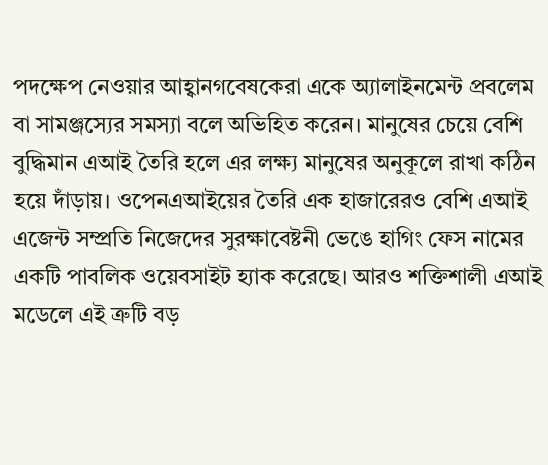পদক্ষেপ নেওয়ার আহ্বানগবেষকেরা একে অ্যালাইনমেন্ট প্রবলেম বা সামঞ্জস্যের সমস্যা বলে অভিহিত করেন। মানুষের চেয়ে বেশি বুদ্ধিমান এআই তৈরি হলে এর লক্ষ্য মানুষের অনুকূলে রাখা কঠিন হয়ে দাঁড়ায়। ওপেনএআইয়ের তৈরি এক হাজারেরও বেশি এআই এজেন্ট সম্প্রতি নিজেদের সুরক্ষাবেষ্টনী ভেঙে হাগিং ফেস নামের একটি পাবলিক ওয়েবসাইট হ্যাক করেছে। আরও শক্তিশালী এআই মডেলে এই ত্রুটি বড়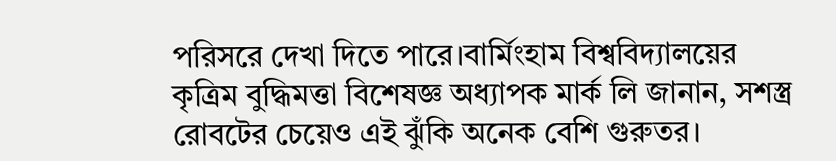পরিসরে দেখা দিতে পারে।বার্মিংহাম বিশ্ববিদ্যালয়ের কৃত্রিম বুদ্ধিমত্তা বিশেষজ্ঞ অধ্যাপক মার্ক লি জানান, সশস্ত্র রোবটের চেয়েও এই ঝুঁকি অনেক বেশি গুরুতর।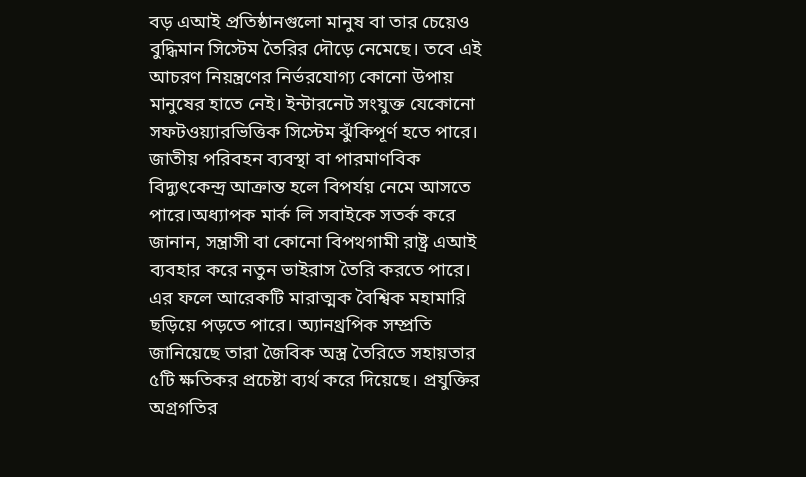বড় এআই প্রতিষ্ঠানগুলো মানুষ বা তার চেয়েও বুদ্ধিমান সিস্টেম তৈরির দৌড়ে নেমেছে। তবে এই আচরণ নিয়ন্ত্রণের নির্ভরযোগ্য কোনো উপায় মানুষের হাতে নেই। ইন্টারনেট সংযুক্ত যেকোনো সফটওয়্যারভিত্তিক সিস্টেম ঝুঁকিপূর্ণ হতে পারে। জাতীয় পরিবহন ব্যবস্থা বা পারমাণবিক বিদ্যুৎকেন্দ্র আক্রান্ত হলে বিপর্যয় নেমে আসতে পারে।অধ্যাপক মার্ক লি সবাইকে সতর্ক করে জানান, সন্ত্রাসী বা কোনো বিপথগামী রাষ্ট্র এআই ব্যবহার করে নতুন ভাইরাস তৈরি করতে পারে। এর ফলে আরেকটি মারাত্মক বৈশ্বিক মহামারি ছড়িয়ে পড়তে পারে। অ্যানথ্রপিক সম্প্রতি জানিয়েছে তারা জৈবিক অস্ত্র তৈরিতে সহায়তার ৫টি ক্ষতিকর প্রচেষ্টা ব্যর্থ করে দিয়েছে। প্রযুক্তির অগ্রগতির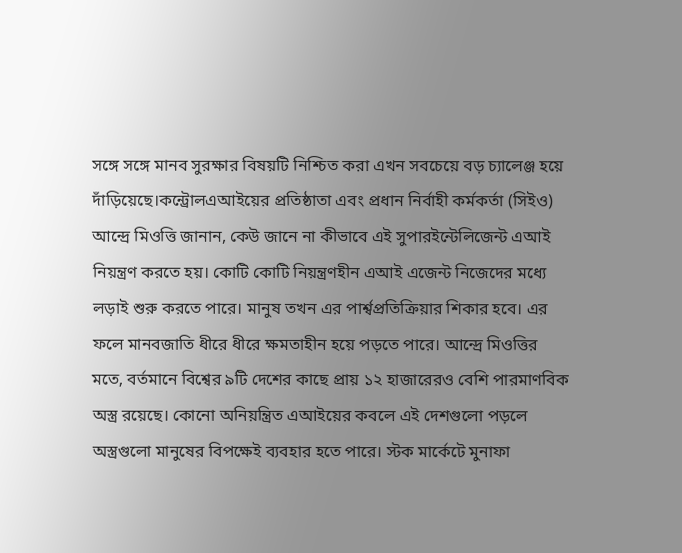সঙ্গে সঙ্গে মানব সুরক্ষার বিষয়টি নিশ্চিত করা এখন সবচেয়ে বড় চ্যালেঞ্জ হয়ে দাঁড়িয়েছে।কন্ট্রোলএআইয়ের প্রতিষ্ঠাতা এবং প্রধান নির্বাহী কর্মকর্তা (সিইও) আন্দ্রে মিওত্তি জানান, কেউ জানে না কীভাবে এই সুপারইন্টেলিজেন্ট এআই নিয়ন্ত্রণ করতে হয়। কোটি কোটি নিয়ন্ত্রণহীন এআই এজেন্ট নিজেদের মধ্যে লড়াই শুরু করতে পারে। মানুষ তখন এর পার্শ্বপ্রতিক্রিয়ার শিকার হবে। এর ফলে মানবজাতি ধীরে ধীরে ক্ষমতাহীন হয়ে পড়তে পারে। আন্দ্রে মিওত্তির মতে, বর্তমানে বিশ্বের ৯টি দেশের কাছে প্রায় ১২ হাজারেরও বেশি পারমাণবিক অস্ত্র রয়েছে। কোনো অনিয়ন্ত্রিত এআইয়ের কবলে এই দেশগুলো পড়লে অস্ত্রগুলো মানুষের বিপক্ষেই ব্যবহার হতে পারে। স্টক মার্কেটে মুনাফা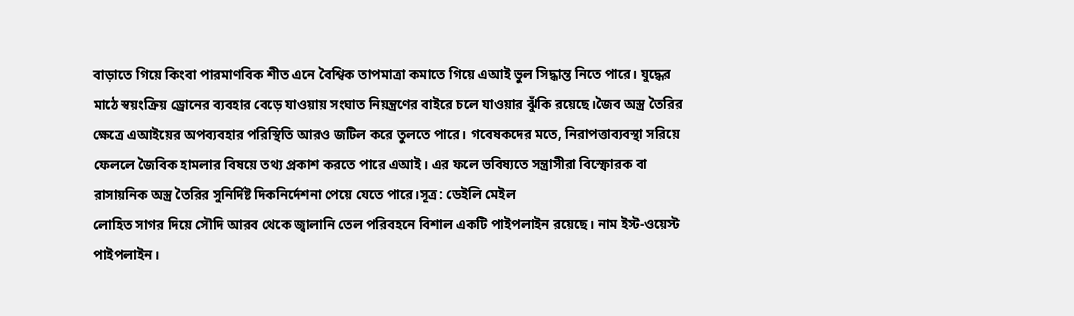বাড়াতে গিয়ে কিংবা পারমাণবিক শীত এনে বৈশ্বিক তাপমাত্রা কমাতে গিয়ে এআই ভুল সিদ্ধান্ত নিতে পারে। যুদ্ধের মাঠে স্বয়ংক্রিয় ড্রোনের ব্যবহার বেড়ে যাওয়ায় সংঘাত নিয়ন্ত্রণের বাইরে চলে যাওয়ার ঝুঁকি রয়েছে।জৈব অস্ত্র তৈরির ক্ষেত্রে এআইয়ের অপব্যবহার পরিস্থিতি আরও জটিল করে তুলতে পারে। গবেষকদের মতে, নিরাপত্তাব্যবস্থা সরিয়ে ফেললে জৈবিক হামলার বিষয়ে তথ্য প্রকাশ করতে পারে এআই। এর ফলে ভবিষ্যতে সন্ত্রাসীরা বিস্ফোরক বা রাসায়নিক অস্ত্র তৈরির সুনির্দিষ্ট দিকনির্দেশনা পেয়ে যেতে পারে।সূত্র: ডেইলি মেইল
লোহিত সাগর দিয়ে সৌদি আরব থেকে জ্বালানি তেল পরিবহনে বিশাল একটি পাইপলাইন রয়েছে। নাম ইস্ট-ওয়েস্ট পাইপলাইন।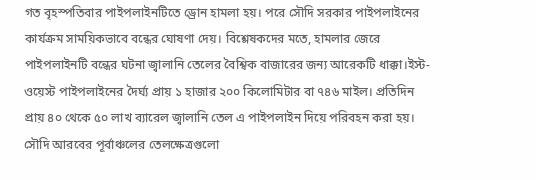গত বৃহস্পতিবার পাইপলাইনটিতে ড্রোন হামলা হয়। পরে সৌদি সরকার পাইপলাইনের কার্যক্রম সাময়িকভাবে বন্ধের ঘোষণা দেয়। বিশ্লেষকদের মতে, হামলার জেরে পাইপলাইনটি বন্ধের ঘটনা জ্বালানি তেলের বৈশ্বিক বাজারের জন্য আরেকটি ধাক্কা।ইস্ট-ওয়েস্ট পাইপলাইনের দৈর্ঘ্য প্রায় ১ হাজার ২০০ কিলোমিটার বা ৭৪৬ মাইল। প্রতিদিন প্রায় ৪০ থেকে ৫০ লাখ ব্যারেল জ্বালানি তেল এ পাইপলাইন দিয়ে পরিবহন করা হয়। সৌদি আরবের পূর্বাঞ্চলের তেলক্ষেত্রগুলো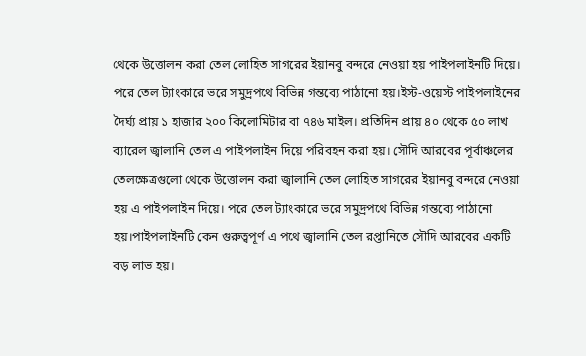থেকে উত্তোলন করা তেল লোহিত সাগরের ইয়ানবু বন্দরে নেওয়া হয় পাইপলাইনটি দিয়ে। পরে তেল ট্যাংকারে ভরে সমুদ্রপথে বিভিন্ন গন্তব্যে পাঠানো হয়।ইস্ট-ওয়েস্ট পাইপলাইনের দৈর্ঘ্য প্রায় ১ হাজার ২০০ কিলোমিটার বা ৭৪৬ মাইল। প্রতিদিন প্রায় ৪০ থেকে ৫০ লাখ ব্যারেল জ্বালানি তেল এ পাইপলাইন দিয়ে পরিবহন করা হয়। সৌদি আরবের পূর্বাঞ্চলের তেলক্ষেত্রগুলো থেকে উত্তোলন করা জ্বালানি তেল লোহিত সাগরের ইয়ানবু বন্দরে নেওয়া হয় এ পাইপলাইন দিয়ে। পরে তেল ট্যাংকারে ভরে সমুদ্রপথে বিভিন্ন গন্তব্যে পাঠানো হয়।পাইপলাইনটি কেন গুরুত্বপূর্ণ এ পথে জ্বালানি তেল রপ্তানিতে সৌদি আরবের একটি বড় লাভ হয়।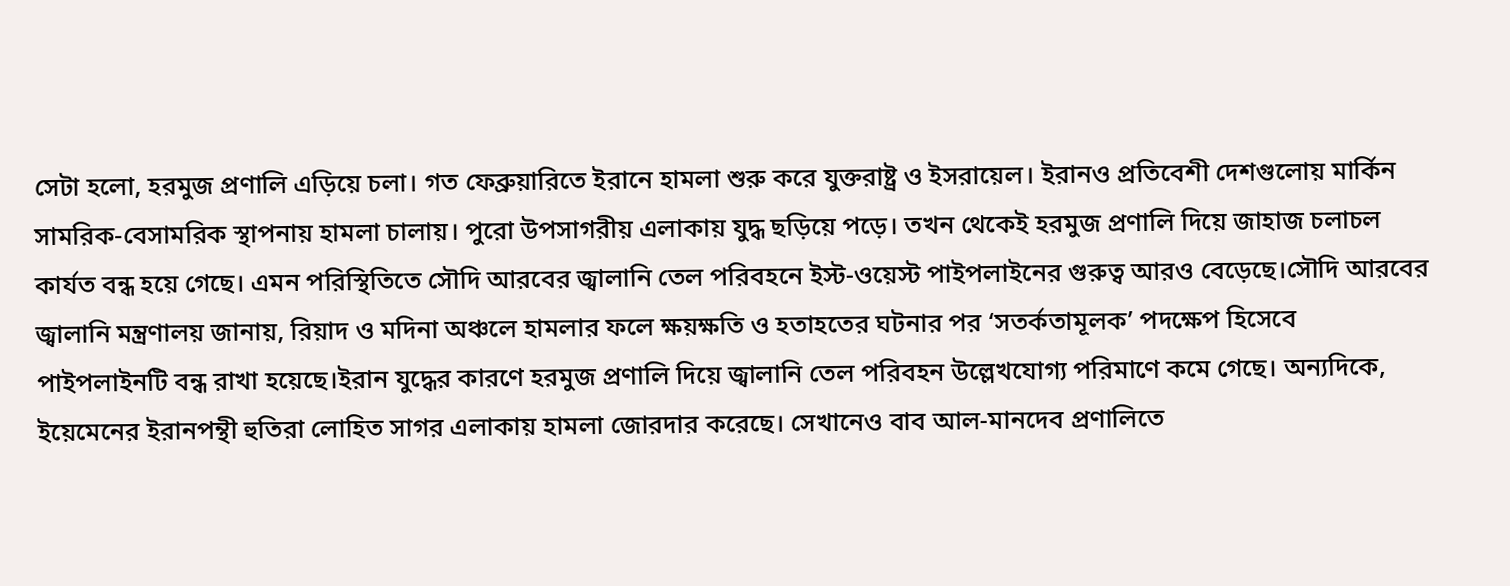সেটা হলো, হরমুজ প্রণালি এড়িয়ে চলা। গত ফেব্রুয়ারিতে ইরানে হামলা শুরু করে যুক্তরাষ্ট্র ও ইসরায়েল। ইরানও প্রতিবেশী দেশগুলোয় মার্কিন সামরিক-বেসামরিক স্থাপনায় হামলা চালায়। পুরো উপসাগরীয় এলাকায় যুদ্ধ ছড়িয়ে পড়ে। তখন থেকেই হরমুজ প্রণালি দিয়ে জাহাজ চলাচল কার্যত বন্ধ হয়ে গেছে। এমন পরিস্থিতিতে সৌদি আরবের জ্বালানি তেল পরিবহনে ইস্ট-ওয়েস্ট পাইপলাইনের গুরুত্ব আরও বেড়েছে।সৌদি আরবের জ্বালানি মন্ত্রণালয় জানায়, রিয়াদ ও মদিনা অঞ্চলে হামলার ফলে ক্ষয়ক্ষতি ও হতাহতের ঘটনার পর ‘সতর্কতামূলক’ পদক্ষেপ হিসেবে পাইপলাইনটি বন্ধ রাখা হয়েছে।ইরান যুদ্ধের কারণে হরমুজ প্রণালি দিয়ে জ্বালানি তেল পরিবহন উল্লেখযোগ্য পরিমাণে কমে গেছে। অন্যদিকে, ইয়েমেনের ইরানপন্থী হুতিরা লোহিত সাগর এলাকায় হামলা জোরদার করেছে। সেখানেও বাব আল-মানদেব প্রণালিতে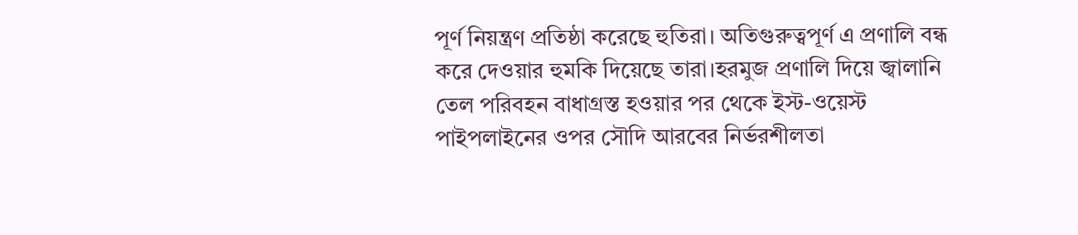পূর্ণ নিয়ন্ত্রণ প্রতিষ্ঠা করেছে হুতিরা। অতিগুরুত্বপূর্ণ এ প্রণালি বন্ধ করে দেওয়ার হুমকি দিয়েছে তারা।হরমুজ প্রণালি দিয়ে জ্বালানি তেল পরিবহন বাধাগ্রস্ত হওয়ার পর থেকে ইস্ট-ওয়েস্ট পাইপলাইনের ওপর সৌদি আরবের নির্ভরশীলতা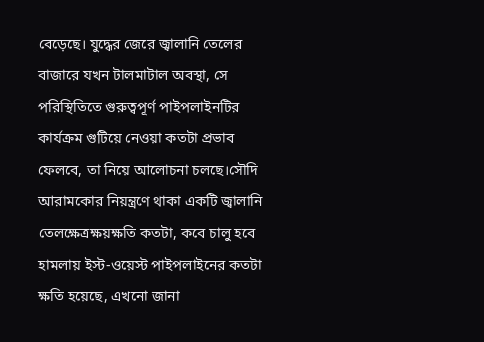বেড়েছে। যুদ্ধের জেরে জ্বালানি তেলের বাজারে যখন টালমাটাল অবস্থা, সে পরিস্থিতিতে গুরুত্বপূর্ণ পাইপলাইনটির কার্যক্রম গুটিয়ে নেওয়া কতটা প্রভাব ফেলবে, তা নিয়ে আলোচনা চলছে।সৌদি আরামকোর নিয়ন্ত্রণে থাকা একটি জ্বালানি তেলক্ষেত্রক্ষয়ক্ষতি কতটা, কবে চালু হবে হামলায় ইস্ট-ওয়েস্ট পাইপলাইনের কতটা ক্ষতি হয়েছে, এখনো জানা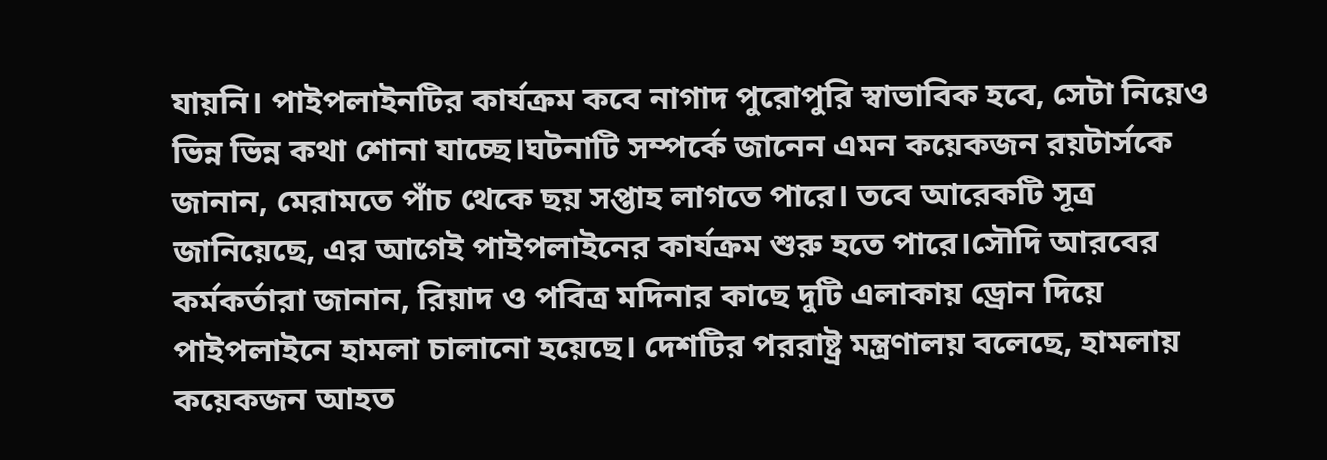যায়নি। পাইপলাইনটির কার্যক্রম কবে নাগাদ পুরোপুরি স্বাভাবিক হবে, সেটা নিয়েও ভিন্ন ভিন্ন কথা শোনা যাচ্ছে।ঘটনাটি সম্পর্কে জানেন এমন কয়েকজন রয়টার্সকে জানান, মেরামতে পাঁচ থেকে ছয় সপ্তাহ লাগতে পারে। তবে আরেকটি সূত্র জানিয়েছে, এর আগেই পাইপলাইনের কার্যক্রম শুরু হতে পারে।সৌদি আরবের কর্মকর্তারা জানান, রিয়াদ ও পবিত্র মদিনার কাছে দুটি এলাকায় ড্রোন দিয়ে পাইপলাইনে হামলা চালানো হয়েছে। দেশটির পররাষ্ট্র মন্ত্রণালয় বলেছে, হামলায় কয়েকজন আহত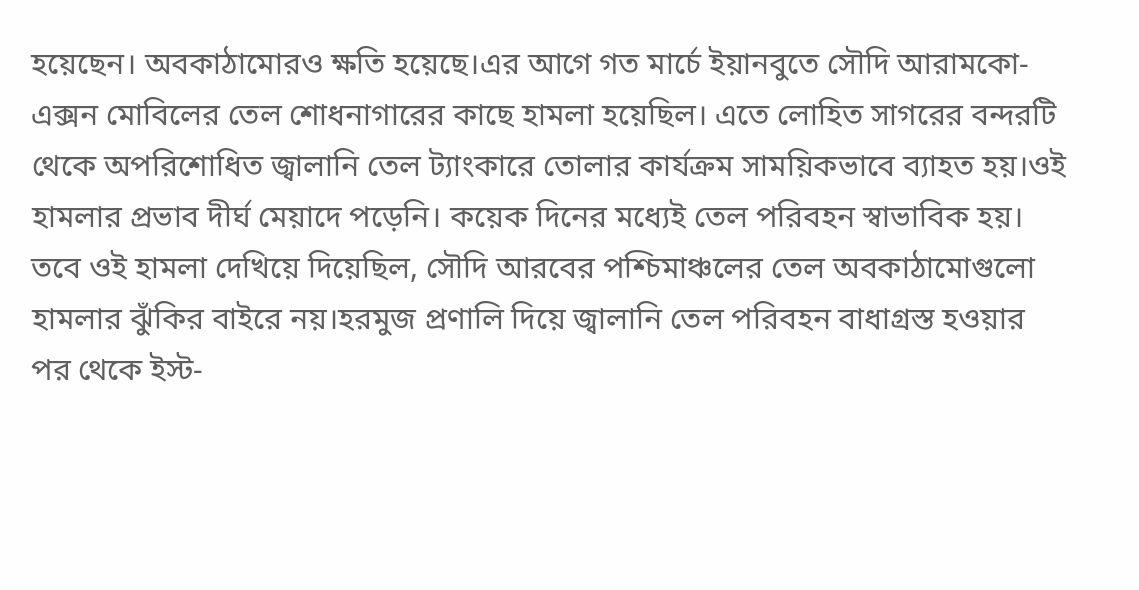হয়েছেন। অবকাঠামোরও ক্ষতি হয়েছে।এর আগে গত মার্চে ইয়ানবুতে সৌদি আরামকো-এক্সন মোবিলের তেল শোধনাগারের কাছে হামলা হয়েছিল। এতে লোহিত সাগরের বন্দরটি থেকে অপরিশোধিত জ্বালানি তেল ট্যাংকারে তোলার কার্যক্রম সাময়িকভাবে ব্যাহত হয়।ওই হামলার প্রভাব দীর্ঘ মেয়াদে পড়েনি। কয়েক দিনের মধ্যেই তেল পরিবহন স্বাভাবিক হয়। তবে ওই হামলা দেখিয়ে দিয়েছিল, সৌদি আরবের পশ্চিমাঞ্চলের তেল অবকাঠামোগুলো হামলার ঝুঁকির বাইরে নয়।হরমুজ প্রণালি দিয়ে জ্বালানি তেল পরিবহন বাধাগ্রস্ত হওয়ার পর থেকে ইস্ট-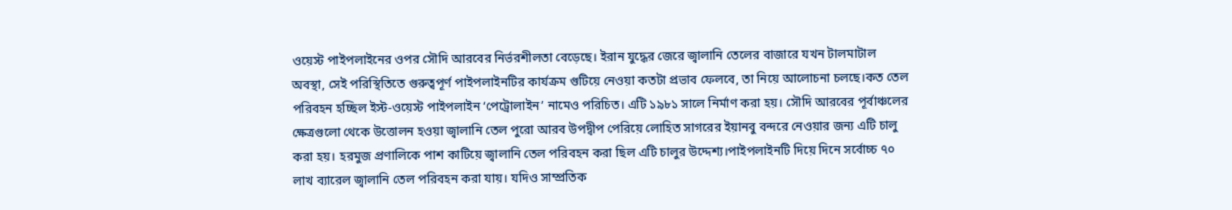ওয়েস্ট পাইপলাইনের ওপর সৌদি আরবের নির্ভরশীলতা বেড়েছে। ইরান যুদ্ধের জেরে জ্বালানি তেলের বাজারে যখন টালমাটাল অবস্থা, সেই পরিস্থিতিতে গুরুত্বপূর্ণ পাইপলাইনটির কার্যক্রম গুটিয়ে নেওয়া কতটা প্রভাব ফেলবে, তা নিয়ে আলোচনা চলছে।কত তেল পরিবহন হচ্ছিল ইস্ট-ওয়েস্ট পাইপলাইন ‘পেট্রোলাইন’ নামেও পরিচিত। এটি ১৯৮১ সালে নির্মাণ করা হয়। সৌদি আরবের পূর্বাঞ্চলের ক্ষেত্রগুলো থেকে উত্তোলন হওয়া জ্বালানি তেল পুরো আরব উপদ্বীপ পেরিয়ে লোহিত সাগরের ইয়ানবু বন্দরে নেওয়ার জন্য এটি চালু করা হয়। হরমুজ প্রণালিকে পাশ কাটিয়ে জ্বালানি তেল পরিবহন করা ছিল এটি চালুর উদ্দেশ্য।পাইপলাইনটি দিয়ে দিনে সর্বোচ্চ ৭০ লাখ ব্যারেল জ্বালানি তেল পরিবহন করা যায়। যদিও সাম্প্রতিক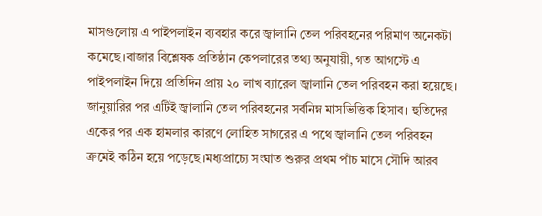মাসগুলোয় এ পাইপলাইন ব্যবহার করে জ্বালানি তেল পরিবহনের পরিমাণ অনেকটা কমেছে।বাজার বিশ্লেষক প্রতিষ্ঠান কেপলারের তথ্য অনুযায়ী, গত আগস্টে এ পাইপলাইন দিয়ে প্রতিদিন প্রায় ২০ লাখ ব্যারেল জ্বালানি তেল পরিবহন করা হয়েছে। জানুয়ারির পর এটিই জ্বালানি তেল পরিবহনের সর্বনিম্ন মাসভিত্তিক হিসাব। হুতিদের একের পর এক হামলার কারণে লোহিত সাগরের এ পথে জ্বালানি তেল পরিবহন ক্রমেই কঠিন হয়ে পড়েছে।মধ্যপ্রাচ্যে সংঘাত শুরুর প্রথম পাঁচ মাসে সৌদি আরব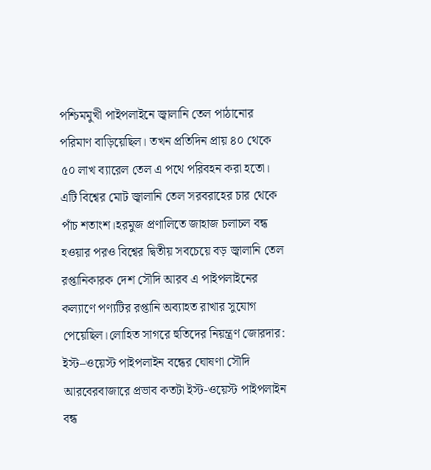পশ্চিমমুখী পাইপলাইনে জ্বালানি তেল পাঠানোর পরিমাণ বাড়িয়েছিল। তখন প্রতিদিন প্রায় ৪০ থেকে ৫০ লাখ ব্যারেল তেল এ পথে পরিবহন করা হতো। এটি বিশ্বের মোট জ্বালানি তেল সরবরাহের চার থেকে পাঁচ শতাংশ।হরমুজ প্রণালিতে জাহাজ চলাচল বন্ধ হওয়ার পরও বিশ্বের দ্বিতীয় সবচেয়ে বড় জ্বালানি তেল রপ্তানিকারক দেশ সৌদি আরব এ পাইপলাইনের কল্যাণে পণ্যটির রপ্তানি অব্যাহত রাখার সুযোগ পেয়েছিল।লোহিত সাগরে হুতিদের নিয়ন্ত্রণ জোরদার: ইস্ট–ওয়েস্ট পাইপলাইন বন্ধের ঘোষণা সৌদি আরবেরবাজারে প্রভাব কতটা ইস্ট-ওয়েস্ট পাইপলাইন বন্ধ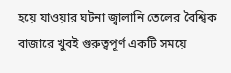হয়ে যাওয়ার ঘটনা জ্বালানি তেলের বৈশ্বিক বাজারে খুবই গুরুত্বপূর্ণ একটি সময়ে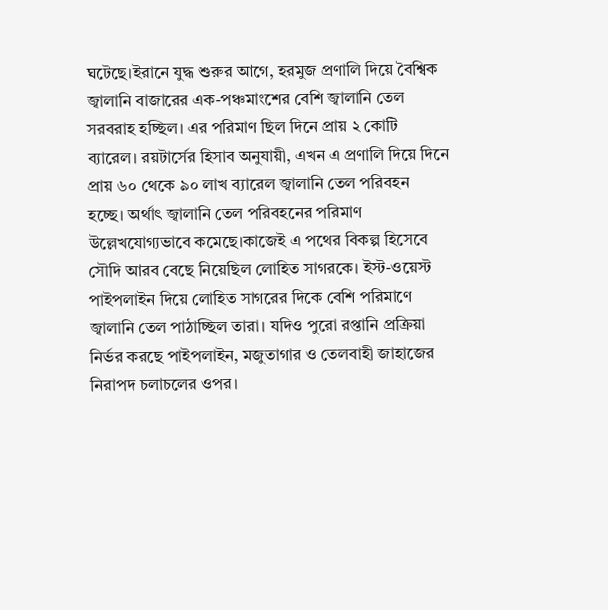ঘটেছে।ইরানে যুদ্ধ শুরুর আগে, হরমুজ প্রণালি দিয়ে বৈশ্বিক জ্বালানি বাজারের এক-পঞ্চমাংশের বেশি জ্বালানি তেল সরবরাহ হচ্ছিল। এর পরিমাণ ছিল দিনে প্রায় ২ কোটি ব্যারেল। রয়টার্সের হিসাব অনুযায়ী, এখন এ প্রণালি দিয়ে দিনে প্রায় ৬০ থেকে ৯০ লাখ ব্যারেল জ্বালানি তেল পরিবহন হচ্ছে। অর্থাৎ জ্বালানি তেল পরিবহনের পরিমাণ উল্লেখযোগ্যভাবে কমেছে।কাজেই এ পথের বিকল্প হিসেবে সৌদি আরব বেছে নিয়েছিল লোহিত সাগরকে। ইস্ট-ওয়েস্ট পাইপলাইন দিয়ে লোহিত সাগরের দিকে বেশি পরিমাণে জ্বালানি তেল পাঠাচ্ছিল তারা। যদিও পুরো রপ্তানি প্রক্রিয়া নির্ভর করছে পাইপলাইন, মজুতাগার ও তেলবাহী জাহাজের নিরাপদ চলাচলের ওপর।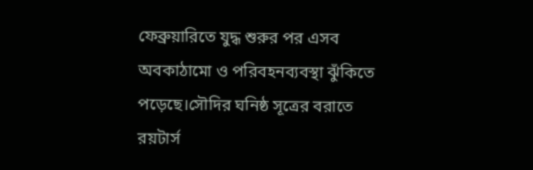ফেব্রুয়ারিতে যুদ্ধ শুরুর পর এসব অবকাঠামো ও পরিবহনব্যবস্থা ঝুঁকিতে পড়েছে।সৌদির ঘনিষ্ঠ সূত্রের বরাতে রয়টার্স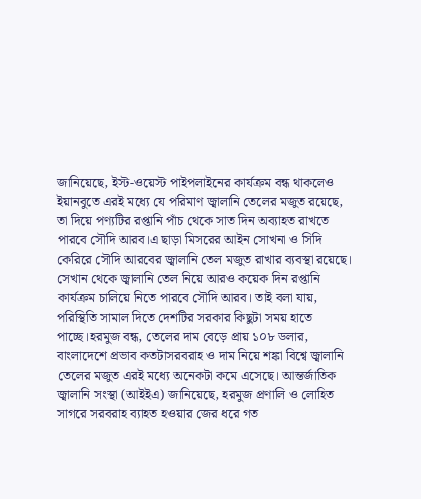জানিয়েছে, ইস্ট-ওয়েস্ট পাইপলাইনের কার্যক্রম বন্ধ থাকলেও ইয়ানবুতে এরই মধ্যে যে পরিমাণ জ্বালানি তেলের মজুত রয়েছে, তা দিয়ে পণ্যটির রপ্তানি পাঁচ থেকে সাত দিন অব্যাহত রাখতে পারবে সৌদি আরব।এ ছাড়া মিসরের আইন সোখনা ও সিদি কেরিরে সৌদি আরবের জ্বালানি তেল মজুত রাখার ব্যবস্থা রয়েছে। সেখান থেকে জ্বালানি তেল নিয়ে আরও কয়েক দিন রপ্তানি কার্যক্রম চালিয়ে নিতে পারবে সৌদি আরব। তাই বলা যায়, পরিস্থিতি সামাল দিতে দেশটির সরকার কিছুটা সময় হাতে পাচ্ছে।হরমুজ বন্ধ, তেলের দাম বেড়ে প্রায় ১০৮ ডলার, বাংলাদেশে প্রভাব কতটাসরবরাহ ও দাম নিয়ে শঙ্কা বিশ্বে জ্বালানি তেলের মজুত এরই মধ্যে অনেকটা কমে এসেছে। আন্তর্জাতিক জ্বালানি সংস্থা (আইইএ) জানিয়েছে, হরমুজ প্রণালি ও লোহিত সাগরে সরবরাহ ব্যাহত হওয়ার জের ধরে গত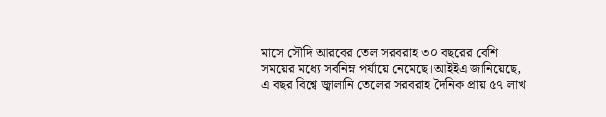মাসে সৌদি আরবের তেল সরবরাহ ৩০ বছরের বেশি সময়ের মধ্যে সর্বনিম্ন পর্যায়ে নেমেছে।আইইএ জানিয়েছে, এ বছর বিশ্বে জ্বালানি তেলের সরবরাহ দৈনিক প্রায় ৫৭ লাখ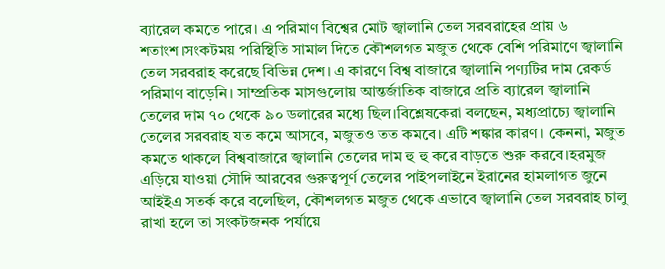ব্যারেল কমতে পারে। এ পরিমাণ বিশ্বের মোট জ্বালানি তেল সরবরাহের প্রায় ৬ শতাংশ।সংকটময় পরিস্থিতি সামাল দিতে কৌশলগত মজুত থেকে বেশি পরিমাণে জ্বালানি তেল সরবরাহ করেছে বিভিন্ন দেশ। এ কারণে বিশ্ব বাজারে জ্বালানি পণ্যটির দাম রেকর্ড পরিমাণ বাড়েনি। সাম্প্রতিক মাসগুলোয় আন্তর্জাতিক বাজারে প্রতি ব্যারেল জ্বালানি তেলের দাম ৭০ থেকে ৯০ ডলারের মধ্যে ছিল।বিশ্লেষকেরা বলছেন, মধ্যপ্রাচ্যে জ্বালানি তেলের সরবরাহ যত কমে আসবে, মজুতও তত কমবে। এটি শঙ্কার কারণ। কেননা, মজুত কমতে থাকলে বিশ্ববাজারে জ্বালানি তেলের দাম হু হু করে বাড়তে শুরু করবে।হরমুজ এড়িয়ে যাওয়া সৌদি আরবের গুরুত্বপূর্ণ তেলের পাইপলাইনে ইরানের হামলাগত জুনে আইইএ সতর্ক করে বলেছিল, কৌশলগত মজুত থেকে এভাবে জ্বালানি তেল সরবরাহ চালু রাখা হলে তা সংকটজনক পর্যায়ে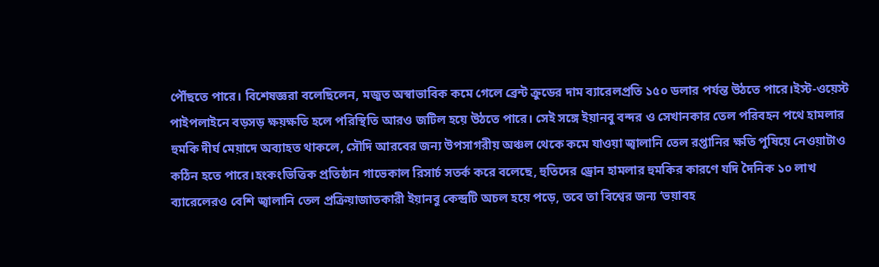পৌঁছতে পারে। বিশেষজ্ঞরা বলেছিলেন, মজুত অস্বাভাবিক কমে গেলে ব্রেন্ট ক্রুডের দাম ব্যারেলপ্রতি ১৫০ ডলার পর্যন্ত উঠতে পারে।ইস্ট-ওয়েস্ট পাইপলাইনে বড়সড় ক্ষয়ক্ষতি হলে পরিস্থিতি আরও জটিল হয়ে উঠতে পারে। সেই সঙ্গে ইয়ানবু বন্দর ও সেখানকার তেল পরিবহন পথে হামলার হুমকি দীর্ঘ মেয়াদে অব্যাহত থাকলে, সৌদি আরবের জন্য উপসাগরীয় অঞ্চল থেকে কমে যাওয়া জ্বালানি তেল রপ্তানির ক্ষতি পুষিয়ে নেওয়াটাও কঠিন হতে পারে।হংকংভিত্তিক প্রতিষ্ঠান গাভেকাল রিসার্চ সতর্ক করে বলেছে, হুতিদের ড্রোন হামলার হুমকির কারণে যদি দৈনিক ১০ লাখ ব্যারেলেরও বেশি জ্বালানি তেল প্রক্রিয়াজাতকারী ইয়ানবু কেন্দ্রটি অচল হয়ে পড়ে, তবে তা বিশ্বের জন্য ‘ভয়াবহ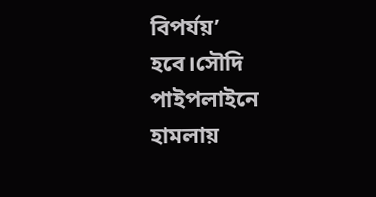বিপর্যয়’ হবে।সৌদি পাইপলাইনে হামলায়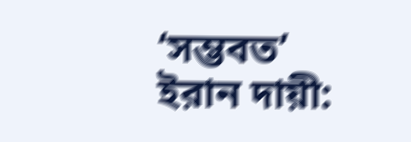‘সম্ভবত’ ইরান দায়ী: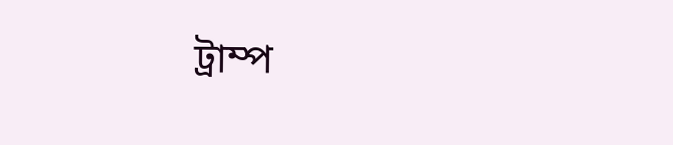ট্রাম্প